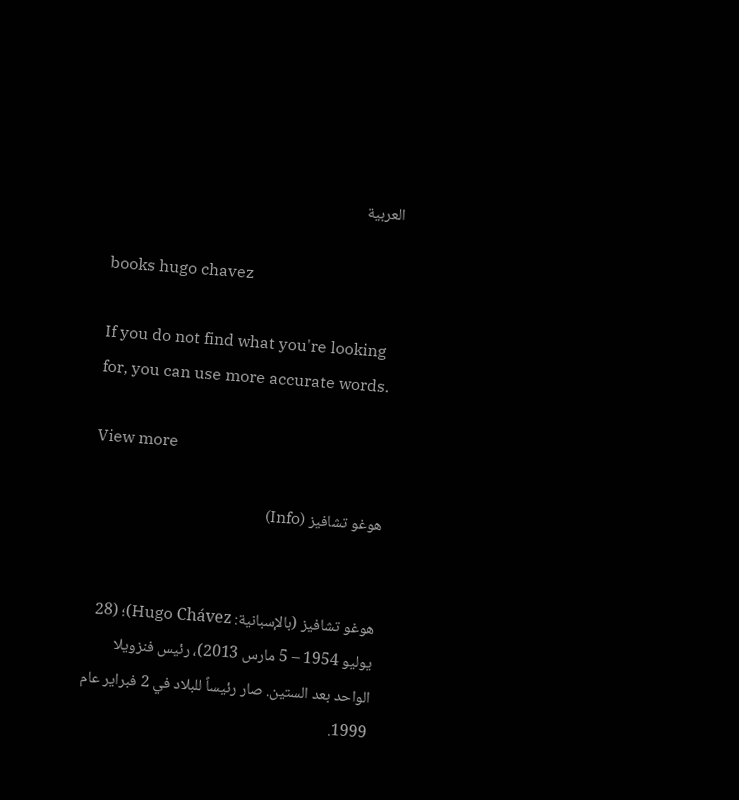العربية

books hugo chavez

If you do not find what you're looking for, you can use more accurate words.

View more

هوغو تشافيز (Info)


هوغو تشافيز (بالإسبانية: Hugo Chávez)؛ (28 يوليو 1954 – 5 مارس 2013)، رئيس فنزويلا الواحد بعد الستين. صار رئيساً للبلاد في 2 فبراير عام 1999.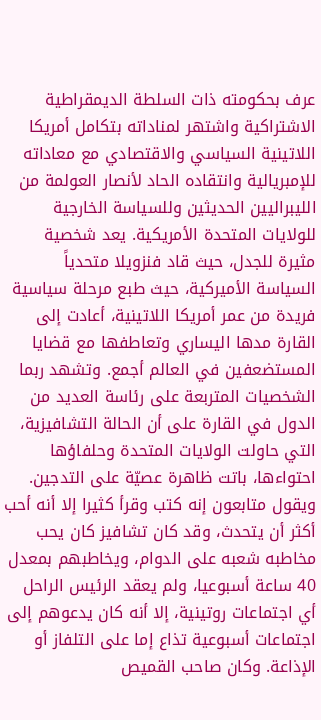عرف بحكومته ذات السلطة الديمقراطية الاشتراكية واشتهر لمناداته بتكامل أمريكا اللاتينية السياسي والاقتصادي مع معاداته للإمبريالية وانتقاده الحاد لأنصار العولمة من الليبراليين الحديثين وللسياسة الخارجية للولايات المتحدة الأمريكية. يعد شخصية مثيرة للجدل، حيث قاد فنزويلا متحدياً السياسة الأميركية، حيث طبع مرحلة سياسية فريدة من عمر أمريكا اللاتينية، أعادت إلى القارة مدها اليساري وتعاطفها مع قضايا المستضعفين في العالم أجمع. وتشهد ربما الشخصيات المتربعة على رئاسة العديد من الدول في القارة على أن الحالة التشافيزية، التي حاولت الولايات المتحدة وحلفاؤها احتواءها، باتت ظاهرة عصيّة على التدجين. ويقول متابعون إنه كتب وقرأ كثيرا إلا أنه أحب أكثر أن يتحدث، وقد كان تشافيز كان يحب مخاطبه شعبه على الدوام، ويخاطبهم بمعدل 40 ساعة أسبوعيا، ولم يعقد الرئيس الراحل أي اجتماعات روتينية، إلا أنه كان يدعوهم إلى اجتماعات أسبوعية تذاع إما على التلفاز أو الإذاعة. وكان صاحب القميص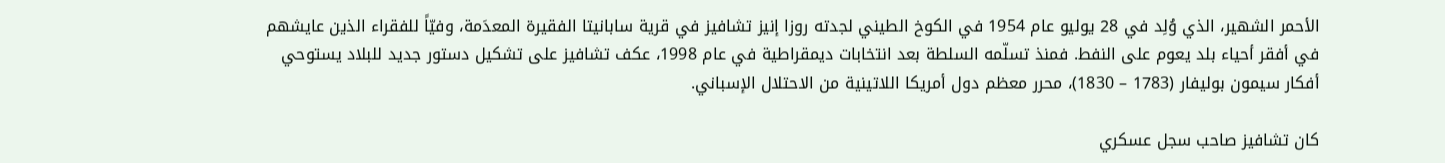الأحمر الشهير، الذي وُلِد في 28 يوليو عام 1954 في الكوخ الطيني لجدته روزا إنيز تشافيز في قرية سابانيتا الفقيرة المعدَمة، وفيّاً للفقراء الذين عايشهم في أفقر أحياء بلد يعوم على النفط. فمنذ تسلّمه السلطة بعد انتخابات ديمقراطية في عام 1998، عكف تشافيز على تشكيل دستور جديد للبلاد يستوحي أفكار سيمون بوليفار (1783 – 1830)، محرر معظم دول أمريكا اللاتينية من الاحتلال الإسباني.

كان تشافيز صاحب سجل عسكري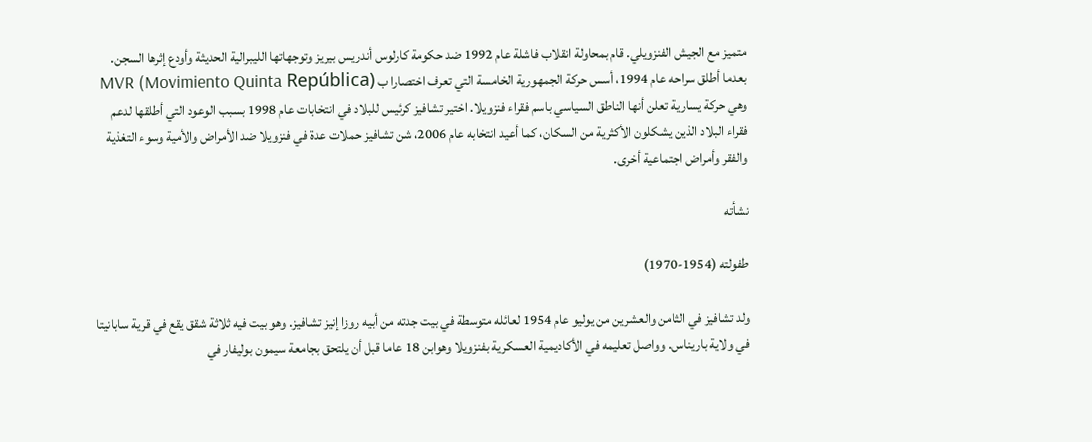متميز مع الجيش الفنزويلي. قام بمحاولة انقلاب فاشلة عام 1992 ضد حكومة كارلوس أندريس بيريز وتوجهاتها الليبرالية الحديثة وأودع إثرها السجن. بعدما أطلق سراحه عام 1994، أسس حركة الجمهورية الخامسة التي تعرف اختصارا ب MVR (Movimiento Quinta República) وهي حركة يسارية تعلن أنها الناطق السياسي باسم فقراء فنزويلا. اختير تشافيز كرئيس للبلاد في انتخابات عام 1998 بسبب الوعود التي أطلقها لدعم فقراء البلاد الذين يشكلون الأكثرية من السكان، كما أعيد انتخابه عام 2006، شن تشافيز حملات عدة في فنزويلا ضد الأمراض والأمية وسوء التغذية والفقر وأمراض اجتماعية أخرى.

نشأته

طفولته (1954-1970)

ولد تشافيز في الثامن والعشرين من يوليو عام 1954 لعائله متوسطة في بيت جدته من أبيه روزا إنيز تشافيز. وهو بيت فيه ثلاثة شقق يقع في قرية سابانيتا في ولاية باريناس. وواصل تعليمه في الأكاديمية العسكرية بفنزويلا وهوابن 18 عاما قبل أن يلتحق بجامعة سيمون بوليفار في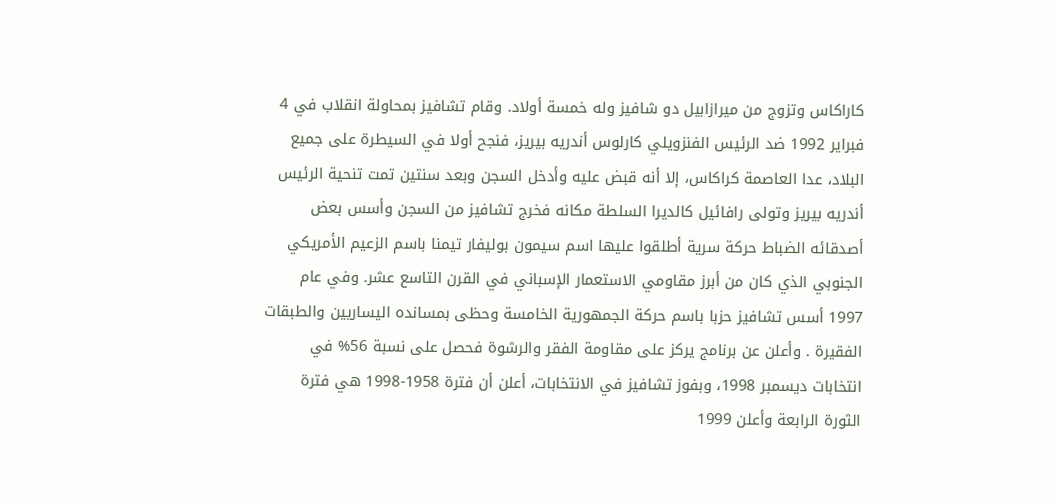كاراكاس وتزوج من ميرازابيل دو شافيز وله خمسة أولاد. وقام تشافيز بمحاولة انقلاب في 4 فبراير 1992 ضد الرئيس الفنزويلي كارلوس أندريه بيريز، فنجح أولا في السيطرة على جميع البلاد، عدا العاصمة كراكاس، إلا أنه قبض عليه وأدخل السجن وبعد سنتين تمت تنحية الرئيس أندريه بيريز وتولى رافائيل كالديرا السلطة مكانه فخرج تشافيز من السجن وأسس بعض أصدقائه الضباط حركة سرية أطلقوا عليها اسم سيمون بوليفار تيمنا باسم الزعيم الأمريكي الجنوبي الذي كان من أبرز مقاومي الاستعمار الإسباني في القرن التاسع عشر. وفي عام 1997 أسس تشافيز حزبا باسم حركة الجمهورية الخامسة وحظى بمسانده اليساريين والطبقات الفقيرة . وأعلن عن برنامج يركز على مقاومة الفقر والرشوة فحصل على نسبة 56% في انتخابات ديسمبر 1998، وبفوز تشافيز في الانتخابات، أعلن أن فترة 1958-1998 هي فترة الثورة الرابعة وأعلن 1999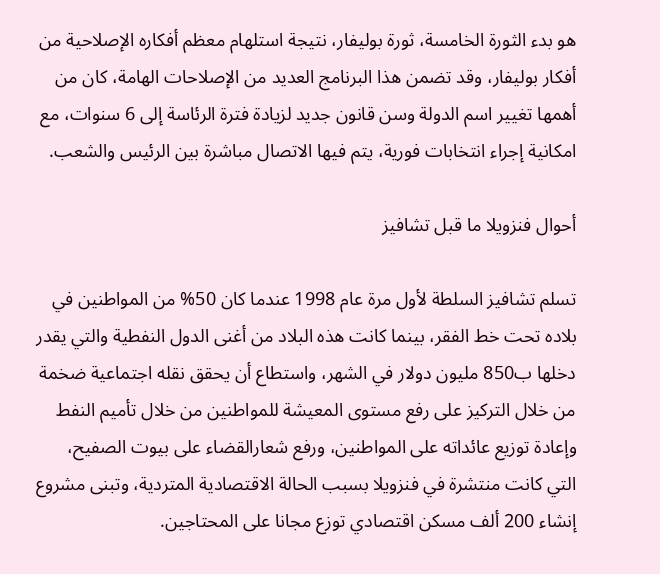هو بدء الثورة الخامسة، ثورة بوليفار، نتيجة استلهام معظم أفكاره الإصلاحية من أفكار بوليفار، وقد تضمن هذا البرنامج العديد من الإصلاحات الهامة، كان من أهمها تغيير اسم الدولة وسن قانون جديد لزيادة فترة الرئاسة إلى 6 سنوات، مع امكانية إجراء انتخابات فورية، يتم فيها الاتصال مباشرة بين الرئيس والشعب.

أحوال فنزويلا ما قبل تشافيز

تسلم تشافيز السلطة لأول مرة عام 1998 عندما كان 50% من المواطنين في بلاده تحت خط الفقر، بينما كانت هذه البلاد من أغنى الدول النفطية والتي يقدر دخلها ب850 مليون دولار في الشهر، واستطاع أن يحقق نقله اجتماعية ضخمة من خلال التركيز على رفع مستوى المعيشة للمواطنين من خلال تأميم النفط وإعادة توزيع عائداته على المواطنين، ورفع شعارالقضاء على بيوت الصفيح، التي كانت منتشرة في فنزويلا بسبب الحالة الاقتصادية المتردية، وتبنى مشروع إنشاء 200 ألف مسكن اقتصادي توزع مجانا على المحتاجين.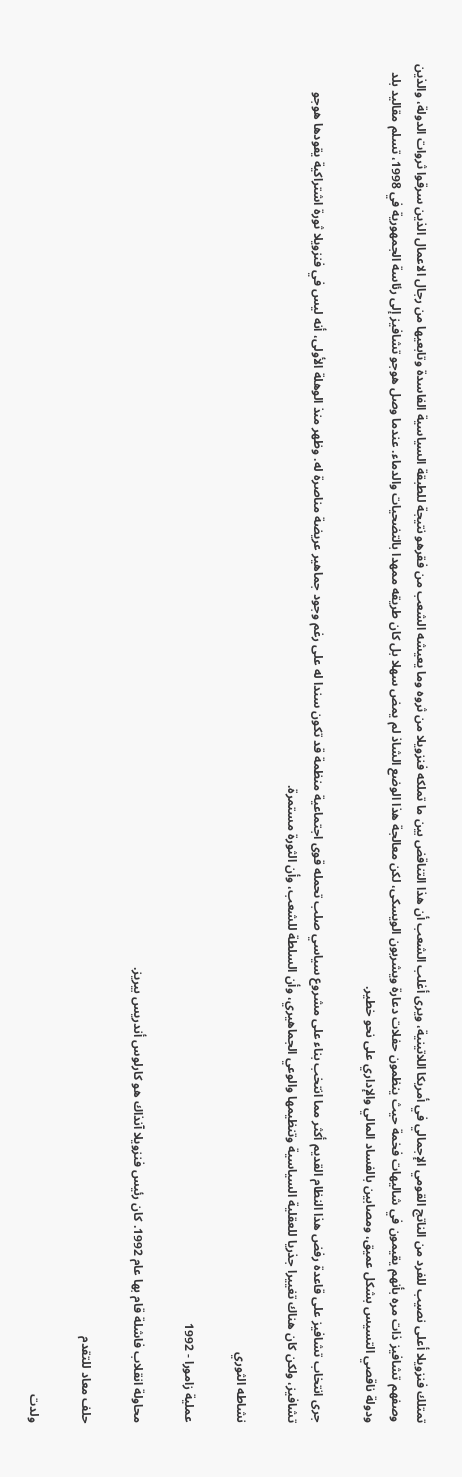تمتلك فنزويلا أعلى نصيب للفرد من الناتج القومي الإجمالي في أمريكا اللاتينية، ويرى أغلب الشعب أن هذا التناقض بين ما تملكه فنزويلا من ثروه وما يعيشه الشعب من فقرهو نتيجة للطبقة السياسية الفاسدة وتابعيها من رجال الاعمال الذين سرقوا ثروات الدولة، والذين وصفهم تشافيز ذات مره بأنهم يقيمون في شاليهات فخمة حيث ينظمون حفلات دعارة ويشربون الويسكى، لكن معالجة هذا الوضع الشاذ لم يمض سهلا بل كان طريقه ممهدا بالتضحيات والدماء. عندما وصل هوجو تشافيز إلى رئاسة الجمهورية في 1998، تسلم مقاليد بلد ودولة ناقصي التسيس بشكل عميق، ومصابين بالفساد المالي والإداري على نحو خطير.

جرى انتخاب تشافيز على قاعدة رفض هذا النظام القديم أكثر مما انتخب بناء على مشروع سياسي صلب تحمله قوى اجتماعية منظمة قد تكون سندا له على رغم وجود جماهير عريضة مناصرة له. وظهر منذ الوهلة الأولى، أنه ليس في فنزويلا ثورة اشتراكية يقودها هوجو تشافيز، ولكن كان هناك تغييرا جذريا للعقلية السياسية وتنظيمها والوعي الجماهيري، وأن السلطة للشعب، وأن الثورة مستمرة.

نشاطه الثوري

عملية زامورا - 1992

محاولة انقلاب فاشلة قام بها عام 1992. كان رئيس فنزويلا آنذاك هو كارلوس أندريس بيريز.

حلف معاد للتقدم

ولدت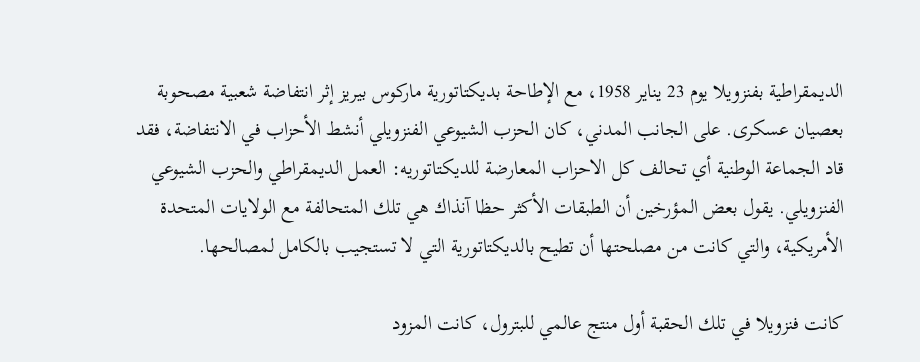الديمقراطية بفنزويلا يوم 23 يناير 1958، مع الإطاحة بديكتاتورية ماركوس بيريز إثر انتفاضة شعبية مصحوبة بعصيان عسكرى. على الجانب المدني، كان الحزب الشيوعي الفنزويلي أنشط الأحزاب في الانتفاضة، فقد قاد الجماعة الوطنية أي تحالف كل الاحزاب المعارضة للديكتاتوريه: العمل الديمقراطي والحزب الشيوعي الفنزويلي. يقول بعض المؤرخين أن الطبقات الأكثر حظا آنذاك هي تلك المتحالفة مع الولايات المتحدة الأمريكية، والتي كانت من مصلحتها أن تطيح بالديكتاتورية التي لا تستجيب بالكامل لمصالحها.

كانت فنزويلا في تلك الحقبة أول منتج عالمي للبترول، كانت المزود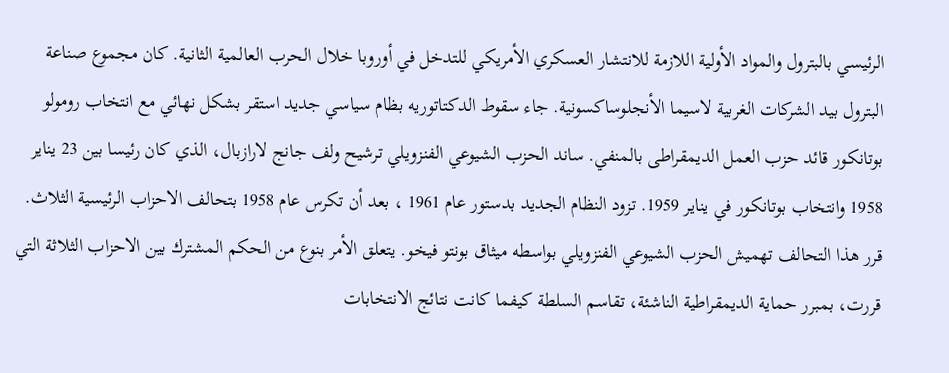الرئيسي بالبترول والمواد الأولية اللازمة للانتشار العسكري الأمريكي للتدخل في أوروبا خلال الحرب العالمية الثانية. كان مجموع صناعة البترول بيد الشركات الغربية لاسيما الأنجلوساكسونية. جاء سقوط الدكتاتوريه بظام سياسي جديد استقر بشكل نهائي مع انتخاب رومولو بوتانكور قائد حزب العمل الديمقراطى بالمنفي. ساند الحزب الشيوعي الفنزويلي ترشيح ولف جانج لارازبال، الذي كان رئيسا بين 23 يناير 1958 وانتخاب بوتانكور في يناير 1959. تزود النظام الجديد بدستور عام 1961 ، بعد أن تكرس عام 1958 بتحالف الاحزاب الرئيسية الثلاث. قرر هذا التحالف تهميش الحزب الشيوعي الفنزويلي بواسطه ميثاق بونتو فيخو. يتعلق الأمر بنوع من الحكم المشترك بين الاحزاب الثلاثة التي قررت، بمبرر حماية الديمقراطية الناشئة، تقاسم السلطة كيفما كانت نتائج الانتخابات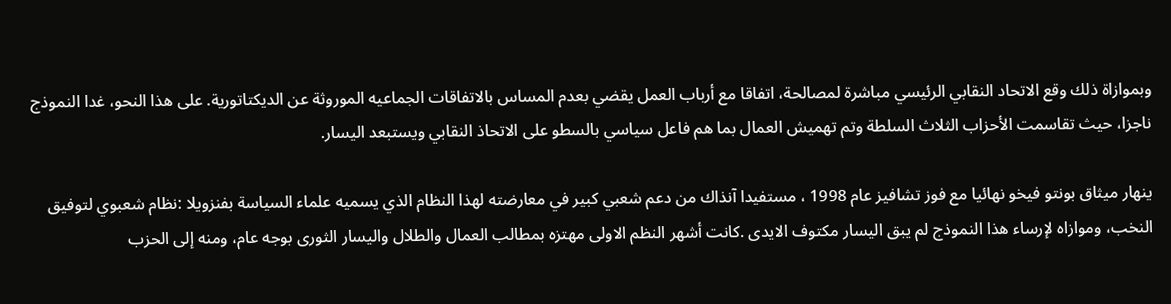وبموازاة ذلك وقع الاتحاد النقابي الرئيسي مباشرة لمصالحة، اتفاقا مع أرباب العمل يقضي بعدم المساس بالاتفاقات الجماعيه الموروثة عن الديكتاتورية. على هذا النحو، غدا النموذج ناجزا، حيث تقاسمت الأحزاب الثلاث السلطة وتم تهميش العمال بما هم فاعل سياسي بالسطو على الاتحاذ النقابي ويستبعد اليسار.

ينهار ميثاق بونتو فيخو نهائيا مع فوز تشافيز عام 1998 ، مستفيدا آنذاك من دعم شعبي كبير في معارضته لهذا النظام الذي يسميه علماء السياسة بفنزويلا :نظام شعبوي لتوفيق النخب، وموازاه لإرساء هذا النموذج لم يبق اليسار مكتوف الايدى .كانت أشهر النظم الاولى مهتزه بمطالب العمال والطلال واليسار الثورى بوجه عام، ومنه إلى الحزب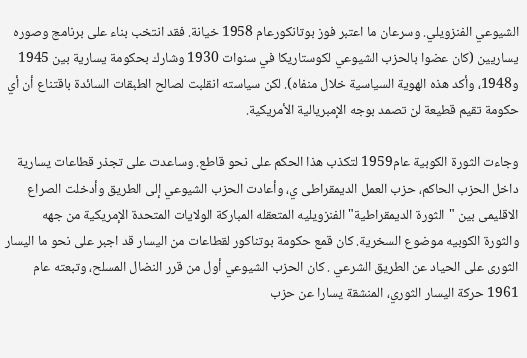الشيوعي الفنزويلي. وسرعان ما اعتبر فوز بوتانكورعام 1958 خيانة. فقد انتخب بناء على برنامج وصوره يساريين (كان عضوا بالحزب الشيوعي لكوستاريكا في سنوات 1930 وشارك بحكومة يسارية بين 1945 و1948، وأكد هذه الهوية السياسية خلال منفاه). لكن سياسته انقلبت لصالح الطبقات السائدة باقتناع أن أي حكومة تقيم قطيعة لن تصمد بوجه الإمبريالية الأمريكية.

وجاءت الثورة الكوبية عام1959 لتكذب هذا الحكم على نحو قاطع. وساعدت على تجذر قطاعات يسارية داخل الحزب الحاكم، حزب العمل الديمقراطى ي، وأعادت الحزب الشيوعي إلى الطريق وأدخلت الصراع الاقليمى بين "الثورة الديمقراطية" الفنزويليه المتعقله المباركة الولايات المتحدة الإمريكية من جهه والثورة الكوبيه موضوع السخرية. كان قمع حكومة بوتناكور لقطاعات من اليسار قد اجبر على نحو ما اليسار الثورى على الحياد عن الطريق الشرعي . كان الحزب الشيوعي أول من قرر النضال المسلح، وتبعته عام 1961 حركة اليسار الثوري، المنشقة يسارا عن حزب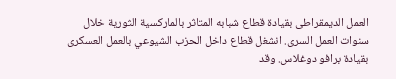العمل الديمقراطى بقيادة قطاع شبابه المتاثر بالماركسية الثورية خلال سنوات العمل السرى. انشغل قطاع داخل الحزب الشيوعي بالعمل العسكرى بقيادة برافو دوغلاس. وقد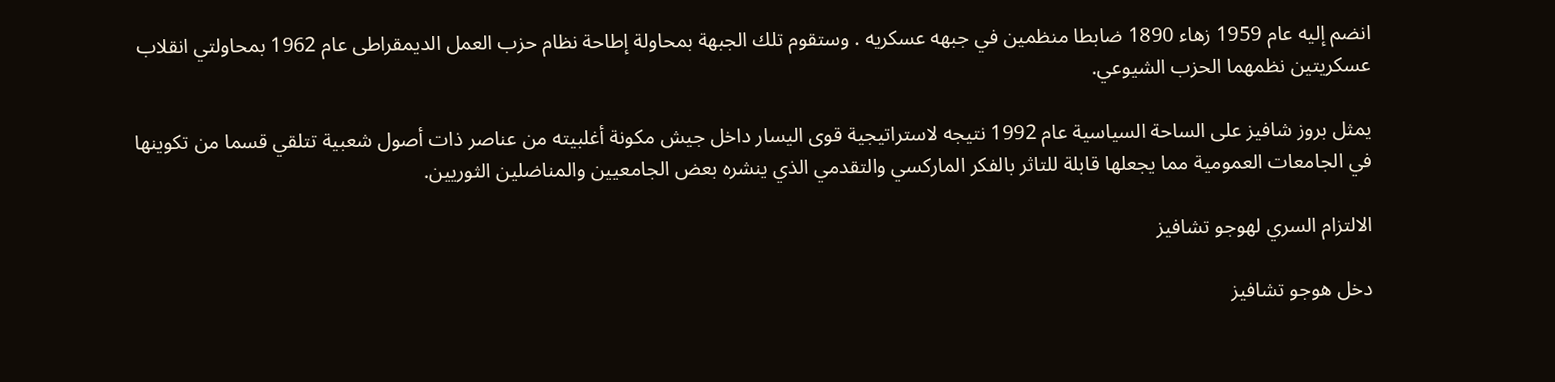انضم إليه عام 1959 زهاء 1890 ضابطا منظمين في جبهه عسكريه . وستقوم تلك الجبهة بمحاولة إطاحة نظام حزب العمل الديمقراطى عام 1962 بمحاولتي انقلاب عسكريتين نظمهما الحزب الشيوعي.

يمثل بروز شافيز على الساحة السياسية عام 1992 نتيجه لاستراتيجية قوى اليسار داخل جيش مكونة أغلبيته من عناصر ذات أصول شعبية تتلقي قسما من تكوينها في الجامعات العمومية مما يجعلها قابلة للتاثر بالفكر الماركسي والتقدمي الذي ينشره بعض الجامعيين والمناضلين الثوريين.

الالتزام السري لهوجو تشافيز

دخل هوجو تشافيز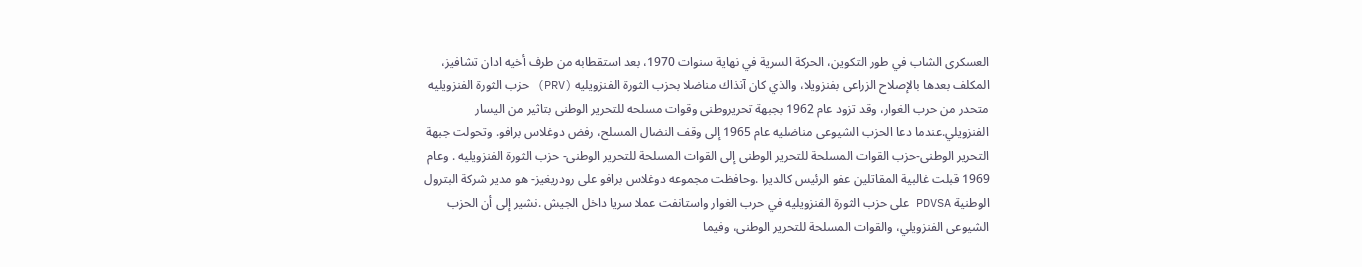العسكرى الشاب في طور التكوين، الحركة السرية في نهاية سنوات 1970، بعد استقطابه من طرف أخيه ادان تشافيز، المكلف بعدها بالإصلاح الزراعى بفنزويلا، والذي كان آنذاك مناضلا بحزب الثورة الفنزويليه (PRV) حزب الثورة الفنزويليه متحدر من حرب الغوار، وقد تزود عام 1962 بجبهة تحريروطنى وقوات مسلحه للتحرير الوطنى بتاثير من اليسار الفنزويلي.عندما دعا الحزب الشيوعى مناضليه عام 1965 إلى وقف النضال المسلح، رفض دوغلاس برافو. وتحولت جبهة التحرير الوطنى-حزب القوات المسلحة للتحرير الوطنى إلى القوات المسلحة للتحرير الوطنى- حزب الثورة الفنزويليه . وعام 1969 قبلت غالبية المقاتلين عفو الرئيس كالديرا .وحافظت مجموعه دوغلاس برافو على رودريغيز- هو مدير شركة البترول الوطنية PDVSA على حزب الثورة الفنزويليه في حرب الغوار واستانفت عملا سريا داخل الجيش .نشير إلى أن الحزب الشيوعى الفنزويلي، والقوات المسلحة للتحرير الوطنى، وفيما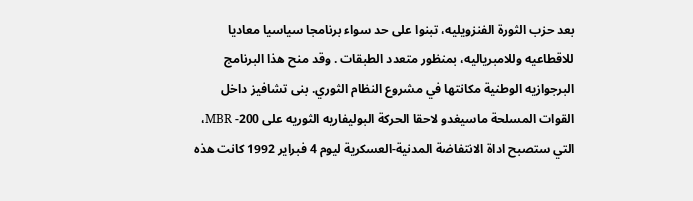بعد حزب الثورة الفنزويليه، تبنوا على حد سواء برنامجا سياسيا معاديا للاقطاعيه وللامبرياليه، بمنظور متعدد الطبقات . وقد منح هذا البرنامج البرجوازيه الوطنية مكانتها في مشروع النظام الثوري. بنى تشافيز داخل القوات المسلحة ماسيغدو لاحقا الحركة البوليفاريه الثوريه على MBR -200، التي ستصبح اداة الانتفاضة المدنية-العسكرية ليوم 4 فبراير 1992 كانت هذه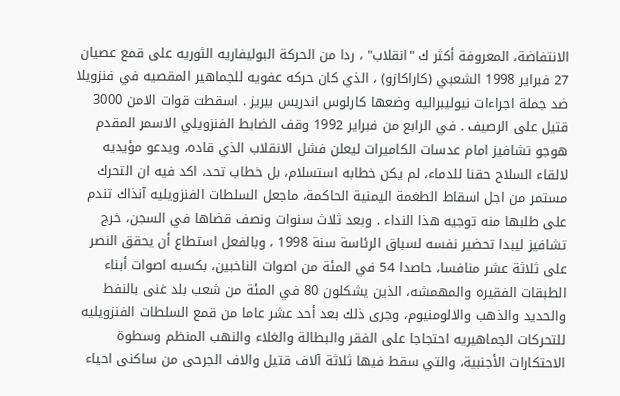الانتفاضة، المعروفة أكثر ك "انقلاب" ، ردا من الحركة البوليفاريه الثوريه على قمع عصيان 27 فبراير 1998 الشعبي (كاراكازو) ، الذي كان حركه عفويه للجماهير المقصيه في فنزويلا ضد جملة اجراءات نيوليبراليه وضعها كارلوس اندريس بيريز . اسقطت قوات الامن 3000 قتيل على الرصيف . في الرابع من فبراير 1992 وقف الضابط الفنزويلي الاسمر المقدم هوجو تشافيز امام عدسات الكاميرات ليعلن فشل الانقلاب الذي قاده، ويدعو مؤيديه لالقاء السلاح حقنا للدماء، لم يكن خطابه استسلام، بل خطاب تحد، اكد فيه ان التحرك مستمر من اجل اسقاط الطغمة اليمنية الحاكمة، ماجعل السلطات الفنزويليه آنذاك تندم على طلبها منه توجيه هذا النداء . وبعد ثلاث سنوات ونصف قضاها في السجن، خرج تشافيز ليبدا تحضير نفسه لسباق الرئاسة سنة 1998 ، وبالفعل استطاع أن يحقق النصر على ثلاثة عشر منافسا، حاصدا 54 في المئة من اصوات الناخبين، بكسبه اصوات أبناء الطبقات الفقيره والمهمشه، الذين يشكلون 80 في المئة من شعب بلد غنى بالنفط والحديد والذهب والالومنيوم، وجرى ذلك بعد أحد عشر عاما من قمع السلطات الفنزويليه للتحركات الجماهيريه احتجاجا على الفقر والبطالة والغلاء والنهب المنظم وسطوة الاحتكارات الأجنبية، والتي سقط فيها ثلاثة آلاف قتيل والاف الجرحى من ساكنى احياء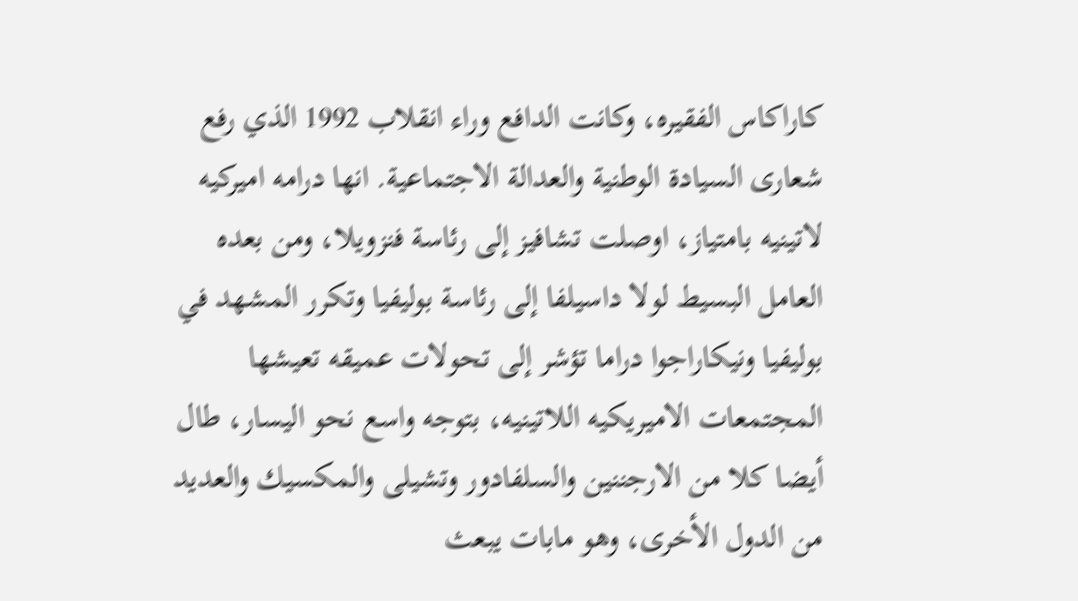كاراكاس الفقيره، وكانت الدافع وراء انقلاب 1992 الذي رفع شعارى السيادة الوطنية والعدالة الاجتماعية. انها درامه اميركيه لاتينيه بامتياز، اوصلت تشافيز إلى رئاسة فنزويلا، ومن بعده العامل البسيط لولا داسيلفا إلى رئاسة بوليفيا وتكرر المشهد في بوليفيا ونيكاراجوا دراما تؤشر إلى تحولات عميقه تعيشها المجتمعات الاميريكيه اللاتينيه، بتوجه واسع نحو اليسار، طال أيضا كلا من الارجننين والسلفادور وتشيلى والمكسيك والعديد من الدول الأخرى، وهو مابات يبعث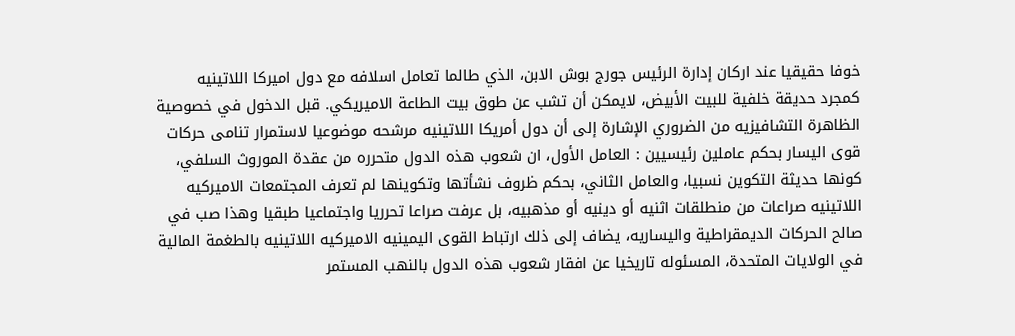خوفا حقيقيا عند اركان إدارة الرئيس جورج بوش الابن، الذي طالما تعامل اسلافه مع دول اميركا اللاتينيه كمجرد حديقة خلفية للبيت الأبيض، لايمكن أن تشب عن طوق بيت الطاعة الاميريكي. قبل الدخول في خصوصية الظاهرة التشافيزيه من الضروري الإشارة إلى أن دول أمريكا اللاتينيه مرشحه موضوعيا لاستمرار تنامى حركات قوى اليسار بحكم عاملين رئيسيين : العامل الأول، ان شعوب هذه الدول متحرره من عقدة الموروث السلفي، كونها حديثة التكوين نسبيا، والعامل الثاني، بحكم ظروف نشأتها وتكوينها لم تعرف المجتمعات الاميركيه اللاتينيه صراعات من منطلقات اثنيه أو دينيه أو مذهبيه، بل عرفت صراعا تحرريا واجتماعيا طبقيا وهذا صب في صالح الحركات الديمقراطية واليساريه، يضاف إلى ذلك ارتباط القوى اليمينيه الاميركيه اللاتينيه بالطغمة المالية في الولايات المتحدة، المسئوله تاريخيا عن افقار شعوب هذه الدول بالنهب المستمر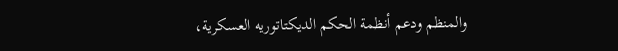والمنظم ودعم أنظمة الحكم الديكتاتوريه العسكرية،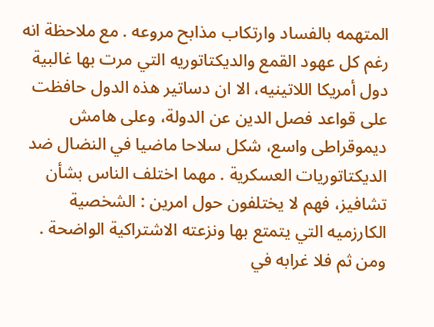المتهمه بالفساد وارتكاب مذابح مروعه . مع ملاحظة انه رغم كل عهود القمع والديكتاتوريه التي مرت بها غالبية دول أمريكا اللاتينيه، الا ان دساتير هذه الدول حافظت على قواعد فصل الدين عن الدولة، وعلى هامش ديموقراطى واسع، شكل سلاحا ماضيا في النضال ضد الديكتاتوريات العسكرية . مهما اختلف الناس بشأن تشافيز، فهم لا يختلفون حول امرين : الشخصية الكارزميه التي يتمتع بها ونزعته الاشتراكية الواضحة . ومن ثم فلا غرابه في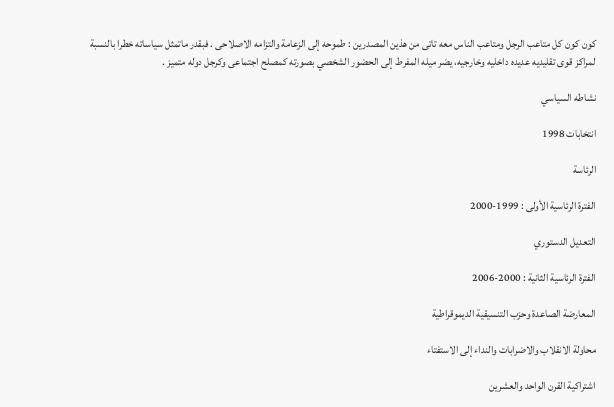كون كون كل متاعب الرجل ومتاعب الناس معه تاتى من هذين المصدرين : طموحه إلى الزعامة والتزامه الاصلاحى . فبقدر ماتمثل سياساته خطرا بالنسبة لمراكز قوى تقليديه عديده داخليه وخارجيه، يضر ميله المفرط إلى الحضور الشخصي بصورته كمصلح اجتماعى وكرجل دوله متميز .

نشاطه السياسي

انتخابات 1998

الرئاسة

الفترة الرئاسية الأولى : 1999-2000

التعديل الدستوري

الفترة الرئاسية الثانية : 2000-2006

المعارضة الصاعدة وحزب التنسيقية الديموقراطية

محاولة الانقلاب والاضرابات والنداء إلى الاستفتاء

اشتراكية القرن الواحد والعشرين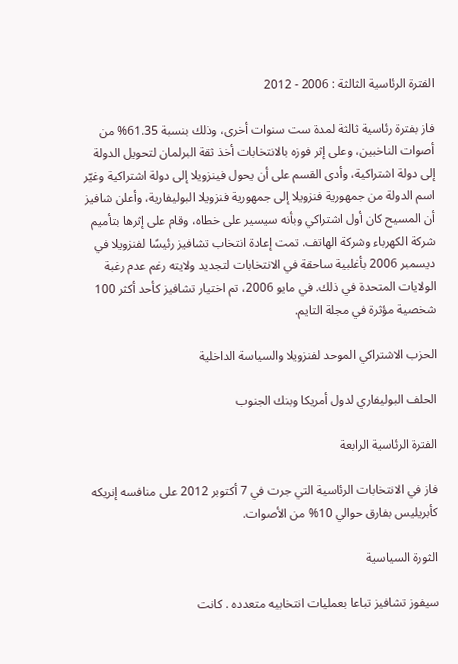الفترة الرئاسية الثالثة : 2006 - 2012

فاز بفترة رئاسية ثالثة لمدة ست سنوات أخرى، وذلك بنسبة 61.35% من أصوات الناخبين، وعلى إثر فوزه بالانتخابات أخذ ثقة البرلمان لتحويل الدولة إلى دولة اشتراكية، وأدى القسم على أن يحول فينزويلا إلى دولة اشتراكية وغيّر اسم الدولة من جمهورية فنزويلا إلى جمهورية فنزويلا البوليفارية، وأعلن شافيز أن المسيح كان أول اشتراكي وبأنه سيسير على خطاه، وقام على إثرها بتأميم شركة الكهرباء وشركة الهاتف. تمت إعادة انتخاب تشافيز رئيسًا لفنزويلا في ديسمبر 2006 بأغلبية ساحقة في الانتخابات لتجديد ولايته رغم عدم رغبة الولايات المتحدة في ذلك. في مايو 2006، تم اختيار تشافيز كأحد أكثر 100 شخصية مؤثرة في مجلة التايم.

الحزب الاشتراكي الموحد لفنزويلا والسياسة الداخلية

الحلف البوليفاري لدول أمريكا وبنك الجنوب

الفترة الرئاسية الرابعة

فاز في الانتخابات الرئاسية التي جرت في 7 أكتوبر 2012 على منافسه إنريكه كأبريليس بفارق حوالي 10% من الأصوات.

الثورة السياسية

سيفوز تشافيز تباعا بعمليات انتخابيه متعدده . كانت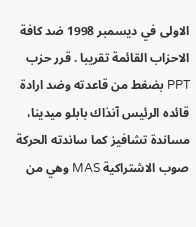الاولى في ديسمبر 1998 ضد كافة الاحزاب القائمة تقريبا . قرر حزب PPT بضغط من قاعدته وضد ارادة قائده الرئيس آنذاك بابلو ميدينا، مساندة تشافيز كما ساندته الحركة صوب الاشتراكية MAS وهي من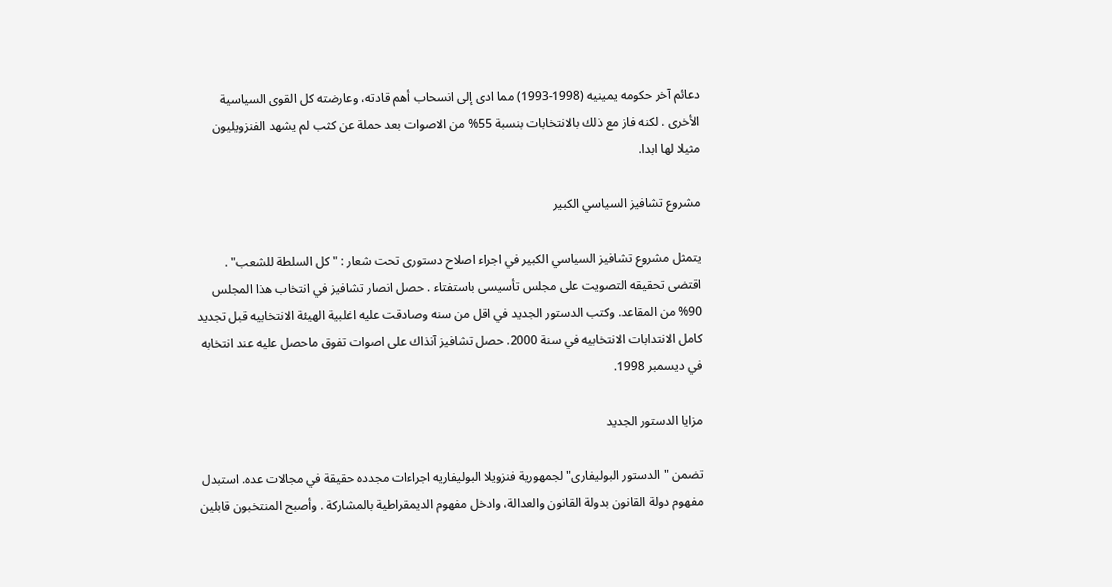دعائم آخر حكومه يمينيه (1998-1993) مما ادى إلى انسحاب أهم قادته، وعارضته كل القوى السياسية الأخرى . لكنه فاز مع ذلك بالانتخابات بنسبة 55% من الاصوات بعد حملة عن كثب لم يشهد الفنزويليون مثيلا لها ابدا.

مشروع تشافيز السياسي الكبير

يتمثل مشروع تشافيز السياسي الكبير في اجراء اصلاح دستورى تحت شعار : "كل السلطة للشعب" . اقتضى تحقيقه التصويت على مجلس تأسيسى باستفتاء . حصل انصار تشافيز في انتخاب هذا المجلس 90% من المقاعد. وكتب الدستور الجديد في اقل من سنه وصادقت عليه اغلبية الهيئة الانتخابيه قبل تجديد كامل الانتدابات الانتخابيه في سنة 2000. حصل تشافيز آنذاك على اصوات تفوق ماحصل عليه عند انتخابه في ديسمبر 1998.

مزايا الدستور الجديد

تضمن "الدستور البوليفارى" لجمهورية فنزويلا البوليفاريه اجراءات مجدده حقيقة في مجالات عده. استبدل مفهوم دولة القانون بدولة القانون والعدالة، وادخل مفهوم الديمقراطية بالمشاركة . وأصبح المنتخبون قابلين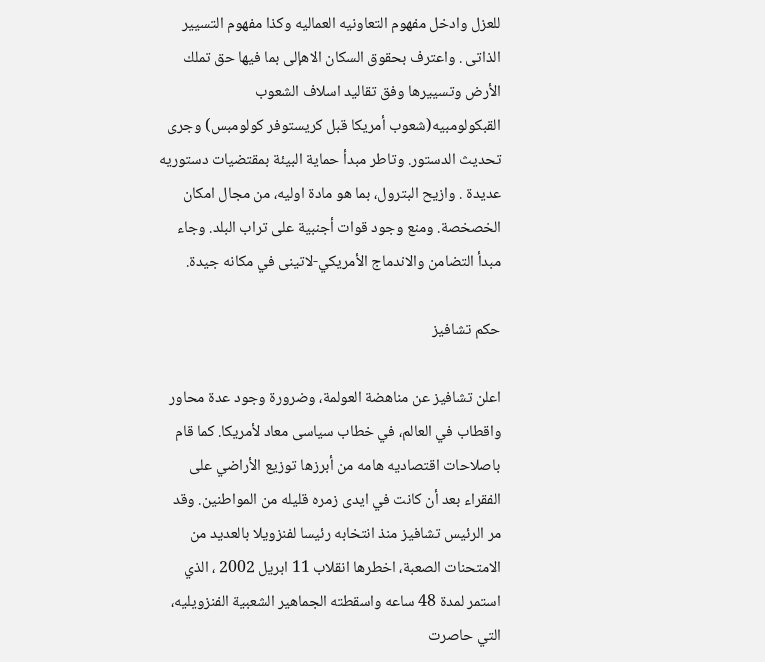للعزل وادخل مفهوم التعاونيه العماليه وكذا مفهوم التسيير الذاتى . واعترف بحقوق السكان الاهإلى بما فيها حق تملك الأرض وتسييرها وفق تقاليد اسلاف الشعوب القبكولومبيه(شعوب أمريكا قبل كريستوفر كولومبس) وجرى تحديث الدستور. وتاطر مبدأ حماية البيئة بمقتضيات دستوريه عديدة . وازيح البترول، بما هو مادة اوليه، من مجال امكان الخصخصة. ومنع وجود قوات أجنبية على تراب البلد. وجاء مبدأ التضامن والاندماج الأمريكي-لاتينى في مكانه جيدة.

حكم تشافيز

اعلن تشافيز عن مناهضة العولمة، وضرورة وجود عدة محاور واقطاب في العالم، في خطاب سياسى معاد لأمريكا. كما قام باصلاحات اقتصاديه هامه من أبرزها توزيع الأراضي على الفقراء بعد أن كانت في ايدى زمره قليله من المواطنين. وقد مر الرئيس تشافيز منذ انتخابه رئيسا لفنزويلا بالعديد من الامتحنات الصعبة، اخطرها انقلاب 11 ابريل 2002 ، الذي استمر لمدة 48 ساعه واسقطته الجماهير الشعبية الفنزويليه، التي حاصرت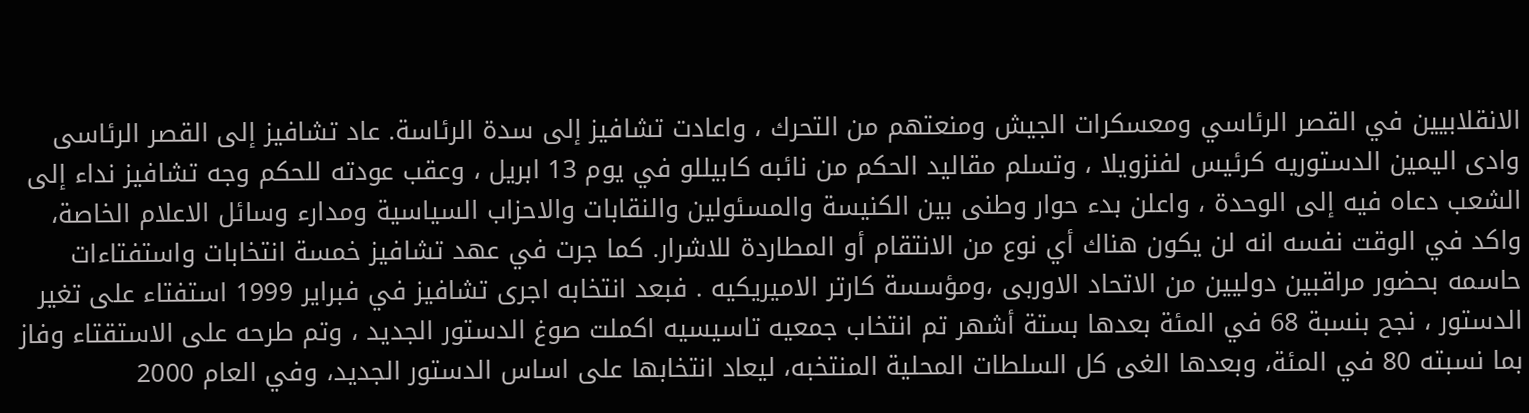الانقلابيين في القصر الرئاسي ومعسكرات الجيش ومنعتهم من التحرك ، واعادت تشافيز إلى سدة الرئاسة. عاد تشافيز إلى القصر الرئاسى وادى اليمين الدستوريه كرئيس لفنزويلا ، وتسلم مقاليد الحكم من نائبه كابيللو في يوم 13 ابريل ، وعقب عودته للحكم وجه تشافيز نداء إلى الشعب دعاه فيه إلى الوحدة ، واعلن بدء حوار وطنى بين الكنيسة والمسئولين والنقابات والاحزاب السياسية ومدارء وسائل الاعلام الخاصة، واكد في الوقت نفسه انه لن يكون هناك أي نوع من الانتقام أو المطاردة للاشرار. كما جرت في عهد تشافيز خمسة انتخابات واستفتاءات حاسمه بحضور مراقبين دوليين من الاتحاد الاوربى ،ومؤسسة كارتر الاميريكيه . فبعد انتخابه اجرى تشافيز في فبراير 1999 استفتاء على تغير الدستور ، نجح بنسبة 68 في المئة بعدها بستة أشهر تم انتخاب جمعيه تاسيسيه اكملت صوغ الدستور الجديد ، وتم طرحه على الاستقتاء وفاز بما نسبته 80 في المئة، وبعدها الغى كل السلطات المحلية المنتخبه، ليعاد انتخابها على اساس الدستور الجديد، وفي العام 2000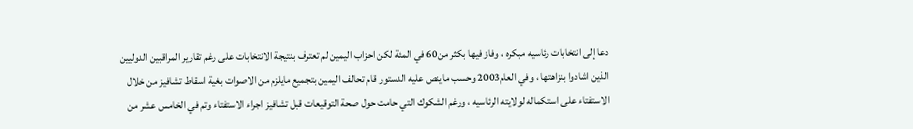دعا إلى انتخابات رئاسيه مبكره ، وفاز فيها بكثر من60 في المئة لكن احزاب اليمين لم تعترف بنتيجة الانتخابات على رغم تقارير المراقبين الدوليين الذين اشادوا بنزاهتها ، وفي العام2003 وحسب ماينص عليه الدستور قام تحالف اليمين بتجميع مايلزم من الاصوات بغية اسقاط تشافيز من خلال الاستفتاء على استكماله لولايته الرئاسيه ، ورغم الشكوك التي حامت حول صحة التوقيعات قبل تشافيز اجراء الاستفتاء وتم في الخامس عشر من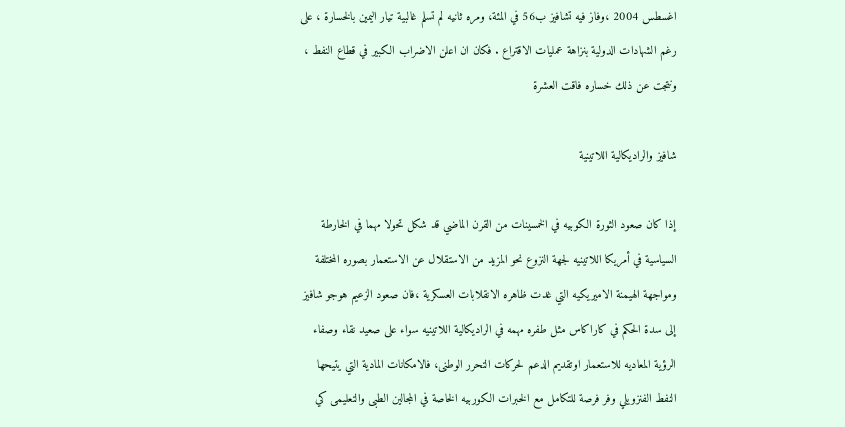اغسطس 2004 ،وفاز فيه تشافيز ب56 في المئة، ومره ثانيه لم تسلم غالبية تيار اليمين بالخسارة ، على رغم الشهادات الدولية بنزاهة عمليات الاقتراع . فكان ان اعلن الاضراب الكبير في قطاع النفط ، ونتجت عن ذلك خساره فاقت العشرة

شافيز والراديكالية اللاتينية

إذا كان صعود الثورة الكوبيه في الخمسينات من القرن الماضي قد شكل تحولا مهما في الخارطة السياسية في أمريكا اللاتينيه لجهة النزوع نحو المزيد من الاستقلال عن الاستعمار بصوره المختلفة ومواجهة الهيمنة الاميريكيه التي غدت ظاهره الانقلابات العسكرية ،فان صعود الزعيم هوجو شافيز إلى سدة الحكم في كاراكاس مثل طفره مهمه في الراديكالية اللاتينيه سواء على صعيد نقاء وصفاء الرؤية المعاديه للاستعمار اوتقديم الدعم لحركات التحرر الوطنى، فالامكانات المادية التي يتيحها النفط الفنزويلي وفر فرصة للتكامل مع الخبرات الكوربيه الخاصة في المجالين الطبى والتعليمى كي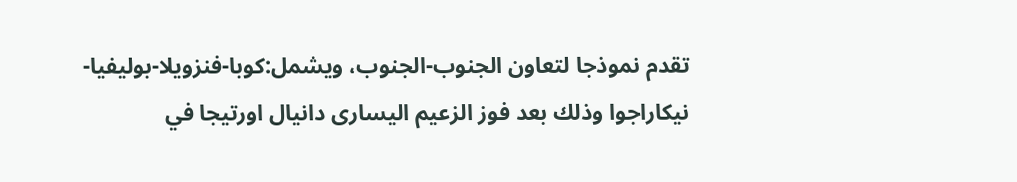تقدم نموذجا لتعاون الجنوب-الجنوب، ويشمل:كوبا-فنزويلا-بوليفيا-نيكاراجوا وذلك بعد فوز الزعيم اليسارى دانيال اورتيجا في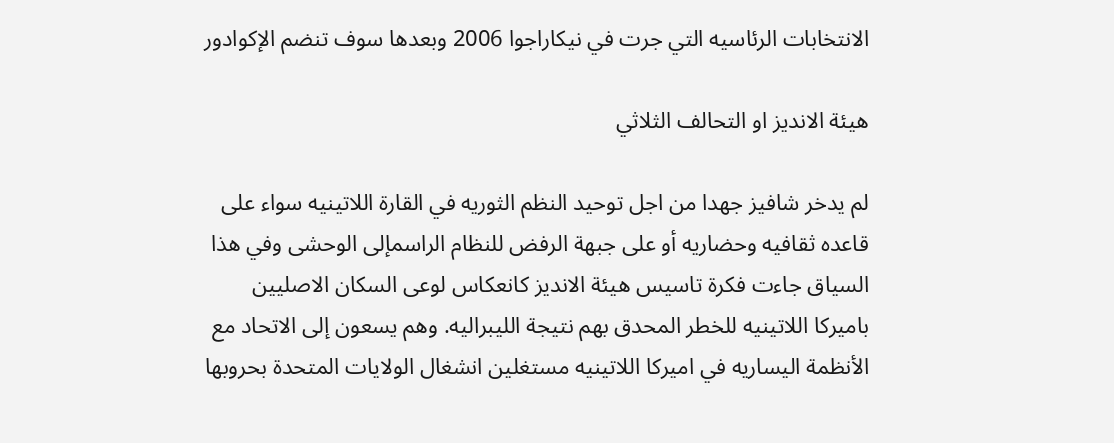الانتخابات الرئاسيه التي جرت في نيكاراجوا 2006 وبعدها سوف تنضم الإكوادور

هيئة الانديز او التحالف الثلاثي

لم يدخر شافيز جهدا من اجل توحيد النظم الثوريه في القارة اللاتينيه سواء على قاعده ثقافيه وحضاريه أو على جبهة الرفض للنظام الراسمإلى الوحشى وفي هذا السياق جاءت فكرة تاسيس هيئة الانديز كانعكاس لوعى السكان الاصليين باميركا اللاتينيه للخطر المحدق بهم نتيجة الليبراليه. وهم يسعون إلى الاتحاد مع الأنظمة اليساريه في اميركا اللاتينيه مستغلين انشغال الولايات المتحدة بحروبها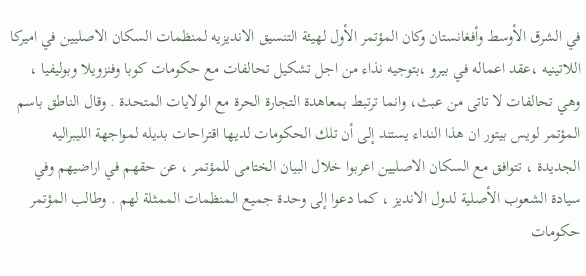في الشرق الأوسط وأفغانستان وكان المؤتمر الأول لهيئة التنسيق الانديزيه لمنظمات السكان الاصليين في اميركا اللاتينيه ،عقد اعماله في بيرو ،بتوجيه نذاء من اجل تشكيل تحالفات مع حكومات كوبا وفنزويلا وبوليفيا ، وهي تحالفات لا تاتى من عبث، وانما ترتبط بمعاهدة التجارة الحرة مع الولايات المتحدة . وقال الناطق باسم المؤتمر لويس بيتور ان هذا النداء يستند إلى أن تلك الحكومات لديها اقتراحات بديله لمواجهة الليبراليه الجديدة ، تتوافق مع السكان الاصليين اعربوا خلال البيان الختامى للمؤتمر ، عن حقهم في اراضيهم وفي سيادة الشعوب الأصلية لدول الانديز ، كما دعوا إلى وحدة جميع المنظمات الممثلة لهم . وطالب المؤتمر حكومات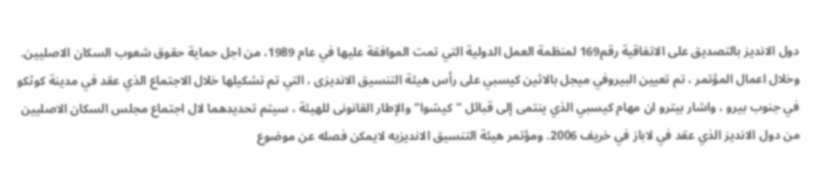دول الانديز بالتصديق على الاتفاقية رقم169 لمنظمة العمل الدولية التي تمت الموافقة عليها في عام 1989، من اجل حماية حقوق شعوب السكان الاصليين. وخلال اعمال المؤتمر ، تم تعيين البيروفي ميجل بالاثين كيسبي على رأس هيئة التنسيق الانديزى ، التي تم تشكيلها خلال الاجتماع الذي عقد في مدينة كوثكو في جنوب بيرو ، واشار بيترو ان مهام كيسبي الذي ينتمى إلى قبائل "كيشوا" والإطار القانونى للهيئة ، سيتم تحديدهما لال اجتماع مجلس السكان الاصليين من دول الانديز الذي عقد في لاباز في خريف 2006. ومؤتمر هيئة التنسيق الانديزيه لايمكن فصله عن موضوع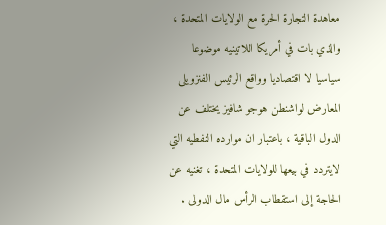معاهدة التجارة الحرة مع الولايات المتحدة ، والذي بات في أمريكا اللاتينيه موضوعا سياسيا لا اقتصاديا وواقع الرئيس الفنزويلى المعارض لواشنطن هوجو شافيز يختلف عن الدول الباقية ، باعتبار ان موارده النفطيه التي لايتردد في بيعها للولايات المتحدة ، تغنيه عن الحاجة إلى استقطاب الرأس مال الدولى .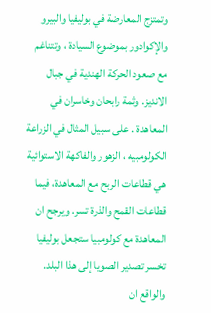وتمتزج المعارضة في بوليفيا والبيرو والإكوادور بموضوع السيادة ، وتتناغم مع صعود الحركة الهندية في جبال الانديز. وثمة رابحان وخاسران في المعاهدة . على سبيل المثال في الزراعة الكولومبيه ، الزهور والفاكهة الاستوائية هي قطاعات الربح مع المعاهدة، فيما قطاعات القمح والذرة تسر. ويرجح ان المعاهدة مع كولومبيا ستجعل بوليفيا تخسر تصدير الصويا إلى هذا البلد. والواقع ان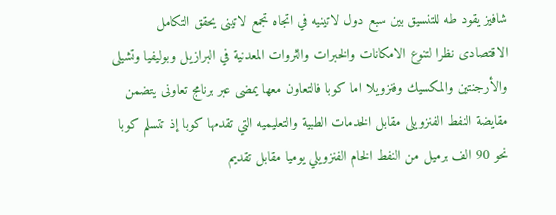شافيز يقود طه للتنسيق بين سبع دول لاتينيه في اتجاه تجمع لاتينى يحقق التكامل الاقتصادى نظرا لتنوع الامكانات والخبرات والثروات المعدنية في البرازيل وبوليفيا وتشيلى والأرجنتين والمكسيك وفنزويلا اما كوبا فالتعاون معها يمضى عبر برنامج تعاونى يتضمن مقايضة النفط الفنزويلى مقابل الخدمات الطبية والتعليميه التي تقدمها كوبا إذ تتسلم كوبا نحو 90 الف برميل من النفط الخام الفنزويلي يوميا مقابل تقديم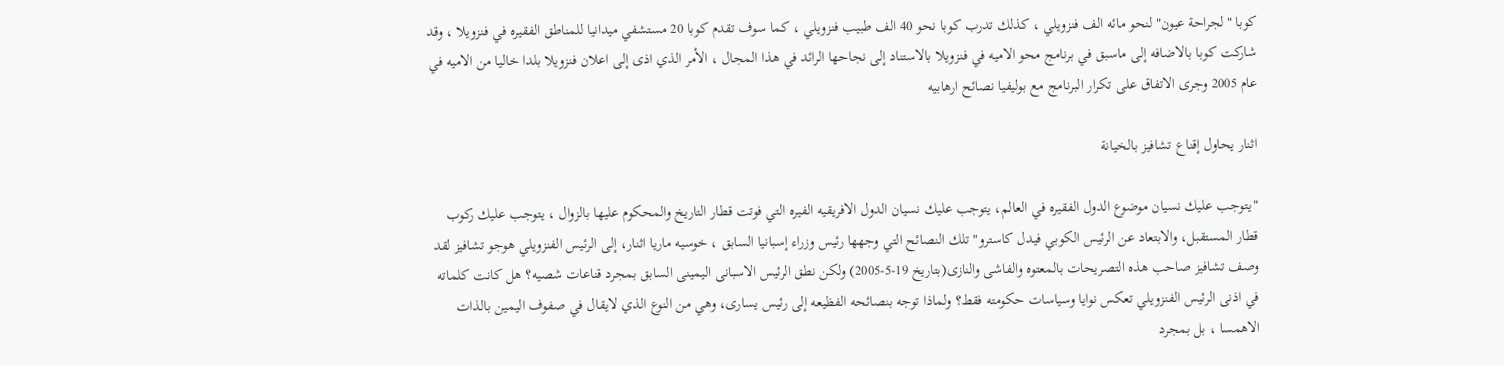كوبا "لجراحة عيون" لنحو مائه الف فنزويلي ، كذلك تدرب كوبا نحو 40 الف طبيب فنزويلي ، كما سوف تقدم كوبا 20 مستشفي ميدانيا للمناطق الفقيره في فنزويلا ، وقد شاركت كوبا بالاضافه إلى ماسبق في برنامج محو الاميه في فنزويلا بالاستناد إلى نجاحها الرائد في هذا المجال ، الأمر الذي اذى إلى اعلان فنزويلا بلدا خاليا من الاميه في عام 2005 وجرى الاتفاق على تكرار البرنامج مع بوليفيا نصائح ارهابيه

اثنار يحاول إقناع تشافيز بالخيانة

"يتوجب عليك نسيان موضوع الدول الفقيره في العالم، يتوجب عليك نسيان الدول الافريقيه الفيره التي فوتت قطار التاريخ والمحكوم عليها بالزوال ، يتوجب عليك ركوب قطار المستقبل، والابتعاد عن الرئيس الكوبي فيدل كاسترو" تلك النصائح التي وجهها رئيس وزراء إسبانيا السابق ، خوسيه ماريا اثنار، إلى الرئيس الفنزويلي هوجو تشافيز لقد وصف تشافيز صاحب هذه التصريحات بالمعتوه والفاشى والنازى(بتاريخ 19-5-2005) ولكن نطق الرئيس الاسبانى اليمينى السابق بمجرد قناعات شصيه؟ هل كانت كلماته في اذنى الرئيس الفنزويلي تعكس نوايا وسياسات حكومته فقط؟ ولماذا توجه بنصائحه الفظيعه إلى رئيس يسارى، وهي من النوع الذي لايقال في صفوف اليمين بالذات الاهمسا ، بل بمجرد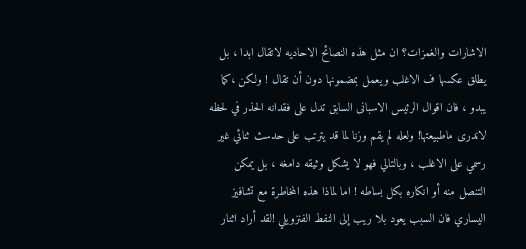الاشارات والغمزات؟ ان مثل هذه النصائح الاحاديه لاتقال ابدا ، بل يطلق عكسها ف الاغلب ويعمل بمضمونها دون أن تقال ! ولكن ،كما يبدو ، فان اقوال الرئيس الاسبانى السابق تدل على فقدانه الحذر في لحظه لاندرى ماطبيعتها! ولعله لم يقم وزنا لما قد يترتب على حدسث ثنائي غير رسمي على الاغلب ، وبالتالي فهو لا يشكل وثيقه دامغه ، بل يمكن التنصل منه أو انكاره بكل بساطه ! اما لماذا هذه المخاطرة مع تشافيز اليساري فان السبب يعود بلا ريب إلى النفط الفنزويلي !لقد أراد اثنار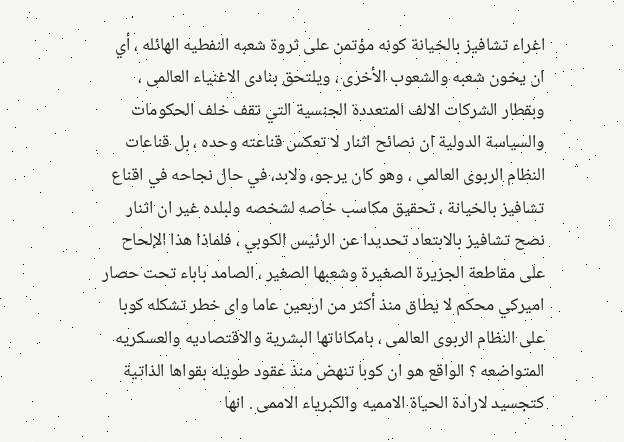اغراء تشافيز بالخيانة كونه مؤتمن على ثروة شعبه النفطيه الهائله ، أي ان يخون شعبه والشعوب الأخرى ، ويلتحق بنادى الاغنياء العالمى ، وبقطار الشركات الالف المتعددة الجنسية التي تقف خلف الحكومات والسياسة الدولية ان نصائح اثنار لا تعكس قناعته وحده ، بل قناعات النظام الربوى العالمى ، وهو كان يرجو، ولابد، في حال نجاحه في اقناع تشافيز بالخيانة ، تحقيق مكاسب خاصه لشخصه ولبلده غير ان اثنار نصح تشافيز بالابتعاد تحديدا عن الرئيس الكوبي ، فلماذا هذا الإلحاح على مقاطعة الجزيرة الصغيرة وشعبها الصغير ، الصامد باباء تحت حصار اميركي محكم لا يطاق منذ أكثر من اربعين عاما واى خطر تشكله كوبا على النظام الربوى العالمى ، بامكاناتها البشرية والاقتصاديه والعسكريه المتواضعه ؟ الواقع هو ان كوبا تنهض منذ عقود طويله بقواها الذاتية كتجسيد لارادة الحياة الامميه والكبرياء الاممى . انها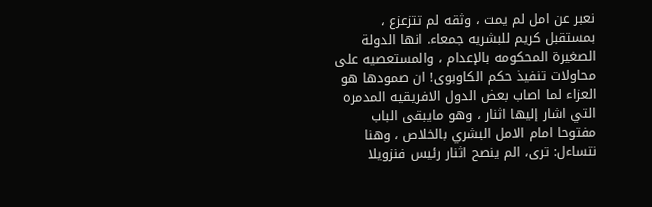نعبر عن امل لم يمت ، وثقه لم تتزعزع ، بمستقبل كريم للبشريه جمعاء. انها الدولة الصغيرة المحكومه بالإعدام ، والمستعصيه على محاولات تنفيذ حكم الكاوبوى! ان صمودها هو العزاء لما اصاب بعض الدول الافريقيه المدمره التي اشار إليها اثنار ، وهو مايبقى الباب مفتوحا امام الامل البشري بالخلاص ، وهنا نتساءل: ترى، الم ينصح اثنار رئيس فنزويلا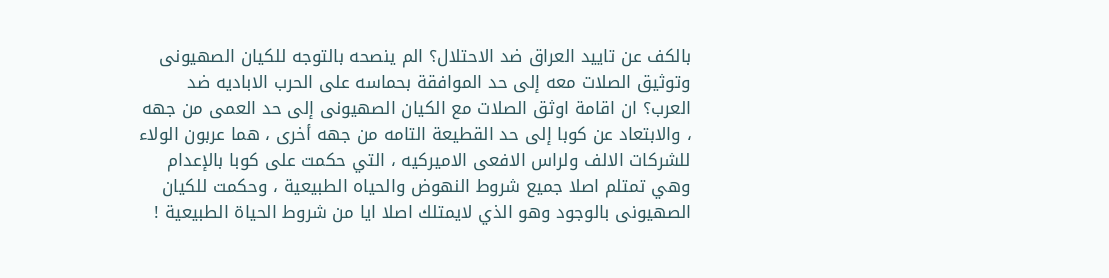بالكف عن تاييد العراق ضد الاحتلال؟ الم ينصحه بالتوجه للكيان الصهيونى وتوثيق الصلات معه إلى حد الموافقة بحماسه على الحرب الاباديه ضد العرب؟ ان اقامة اوثق الصلات مع الكيان الصهيونى إلى حد العمى من جهه ، والابتعاد عن كوبا إلى حد القطيعة التامه من جهه أخرى ، هما عربون الولاء للشركات الالف ولراس الافعى الاميركيه ، التي حكمت على كوبا بالإعدام وهي تمتلم اصلا جميع شروط النهوض والحياه الطبيعية ، وحكمت للكيان الصهيونى بالوجود وهو الذي لايمتلك اصلا ايا من شروط الحياة الطبيعية !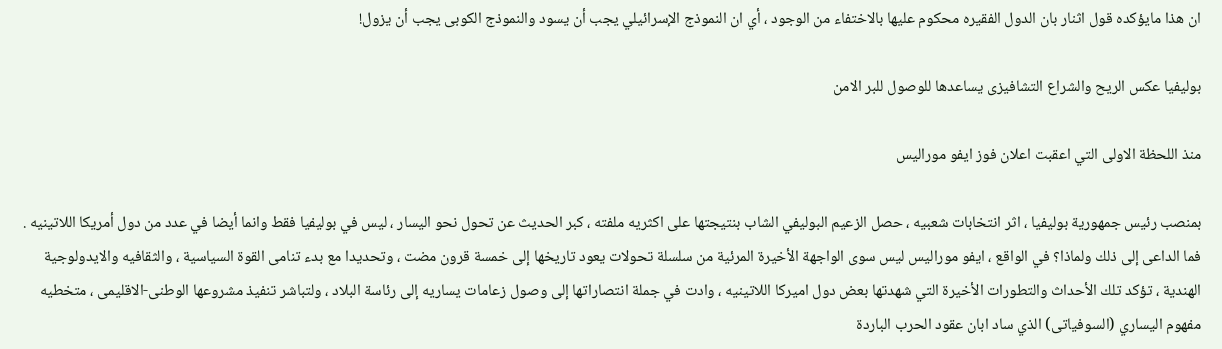ان هذا مايؤكده قول اثنار بان الدول الفقيره محكوم عليها بالاختفاء من الوجود ، أي ان النموذج الإسرائيلي يجب أن يسود والنموذج الكوبى يجب أن يزول!

بوليفيا عكس الريح والشراع التشافيزى يساعدها للوصول للبر الامن

منذ اللحظة الاولى التي اعقبت اعلان فوز ايفو موراليس

بمنصب رئيس جمهورية بوليفيا ، اثر انتخابات شعبيه ، حصل الزعيم البوليفي الشاب بنتيجتها على اكثريه ملفته ، كبر الحديث عن تحول نحو اليسار ، ليس في بوليفيا فقط وانما أيضا في عدد من دول أمريكا اللاتينيه . فما الداعى إلى ذلك ولماذا؟ في الواقع ، ايفو موراليس ليس سوى الواجهة الأخيرة المرئية من سلسلة تحولات يعود تاريخها إلى خمسة قرون مضت ، وتحديدا مع بدء تنامى القوة السياسية ، والثقافيه والايدولوجية الهندية ، تؤكد تلك الأحداث والتطورات الأخيرة التي شهدتها بعض دول اميركا اللاتينيه ، وادت في جملة انتصاراتها إلى وصول زعامات يساريه إلى رئاسة البلاد ، ولتباشر تنفيذ مشروعها الوطنى-الاقليمى ، متخطيه مفهوم اليساري (السوفياتى) الذي ساد ابان عقود الحرب الباردة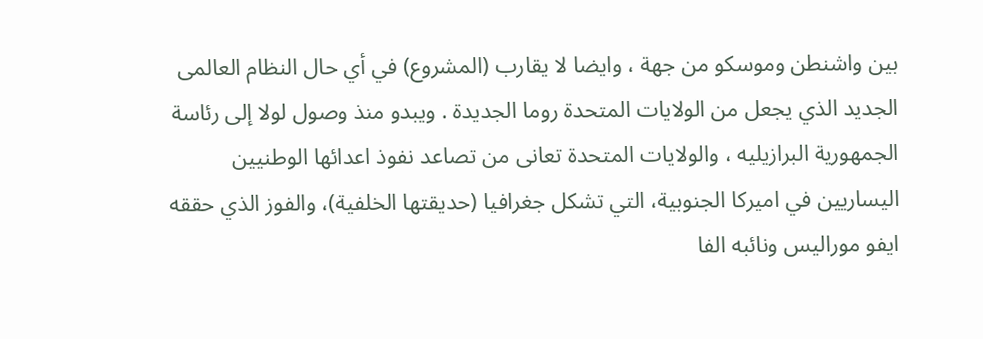بين واشنطن وموسكو من جهة ، وايضا لا يقارب (المشروع) في أي حال النظام العالمى الجديد الذي يجعل من الولايات المتحدة روما الجديدة . ويبدو منذ وصول لولا إلى رئاسة الجمهورية البرازيليه ، والولايات المتحدة تعانى من تصاعد نفوذ اعدائها الوطنيين اليساريين في اميركا الجنوبية، التي تشكل جغرافيا (حديقتها الخلفية)، والفوز الذي حققه ايفو موراليس ونائبه الفا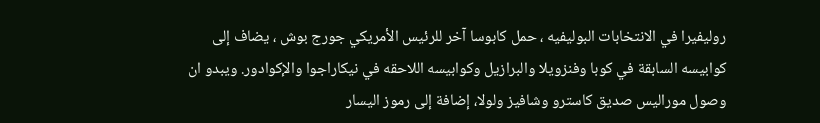روليفيرا في الانتخابات البوليفيه ، حمل كابوسا آخر للرئيس الأمريكي جورج بوش ، يضاف إلى كوابيسه السابقة في كوبا وفنزويلا والبرازيل وكوابيسه اللاحقه في نيكاراجوا والإكوادور. ويبدو ان وصول موراليس صديق كاسترو وشافيز ولولا، إضافة إلى رموز اليسار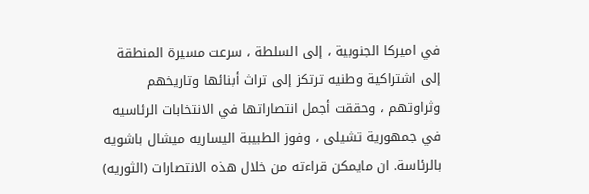في اميركا الجنوبية ، إلى السلطة ، سرعت مسيرة المنطقة إلى اشتراكية وطنيه ترتكز إلى تراث أبنائها وتاريخهم وثراوتهم ، وحققت أجمل انتصاراتها في الانتخابات الرئاسيه في جمهورية تشيلى ، وفوز الطبيبة اليساريه ميشال باشويه بالرئاسة. ان مايمكن قراءته من خلال هذه الانتصارات (الثوريه)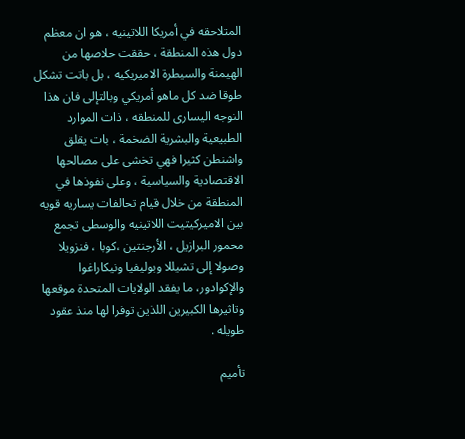المتلاحقه في أمريكا اللاتينيه ، هو ان معظم دول هذه المنطقة ، حققت حلاصها من الهيمنة والسيطرة الاميريكيه ، بل باتت تشكل طوقا ضد كل ماهو أمريكي وبالتإلى فان هذا النوجه اليسارى للمنطقه ، ذات الموارد الطبيعية والبشرية الضخمة ، بات يقلق واشنطن كثيرا فهي تخشى على مصالحها الاقتصادية والسياسية ، وعلى نفوذها في المنطقة من خلال قيام تحالفات يساريه قويه بين الاميركيتيت اللاتينيه والوسطى تجمع محمور البرازيل ، الأرجنتين ،كوبا ، فنزويلا وصولا إلى تشيللا وبوليفيا ونيكاراغوا والإكوادور، ما يفقد الولايات المتحدة موقعها وتاثيرها الكبيرين اللذين توفرا لها منذ عقود طويله .

تأميم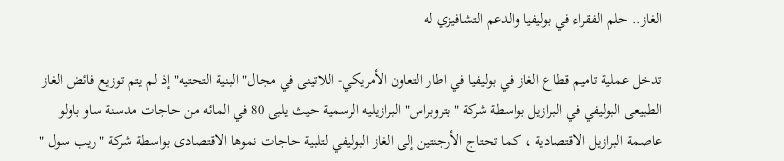الغاز.. حلم الفقراء في بوليفيا والدعم التشافيزي له

تدخل عملية تاميم قطاع الغاز في بوليفيا في اطار التعاون الأمريكي- اللاتينى في مجال" البنية التحتيه" إذ لم يتم توزيع فائض الغاز الطبيعى البوليفي في البرازيل بواسطة شركة "بتروبراس" البرازيليه الرسمية حيث يلبى 80 في المائه من حاجات مدسنة ساو باولو عاصمة البرازيل الاقتصادية ، كما تحتاج الأرجنتين إلى الغاز البوليفي لتلبية حاجات نموها الاقتصادى بواسطة شركة "ريب سول "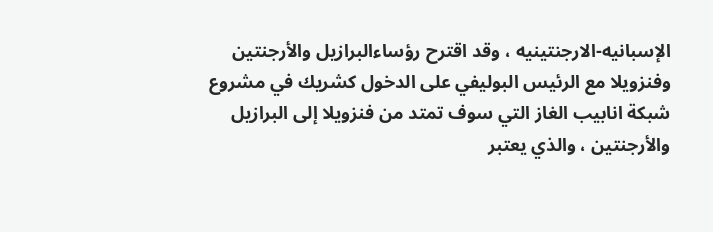الإسبانيه-الارجنتينيه ، وقد اقترح رؤساءالبرازيل والأرجنتين وفنزويلا مع الرئيس البوليفي على الدخول كشريك في مشروع شبكة انابيب الغاز التي سوف تمتد من فنزويلا إلى البرازيل والأرجنتين ، والذي يعتبر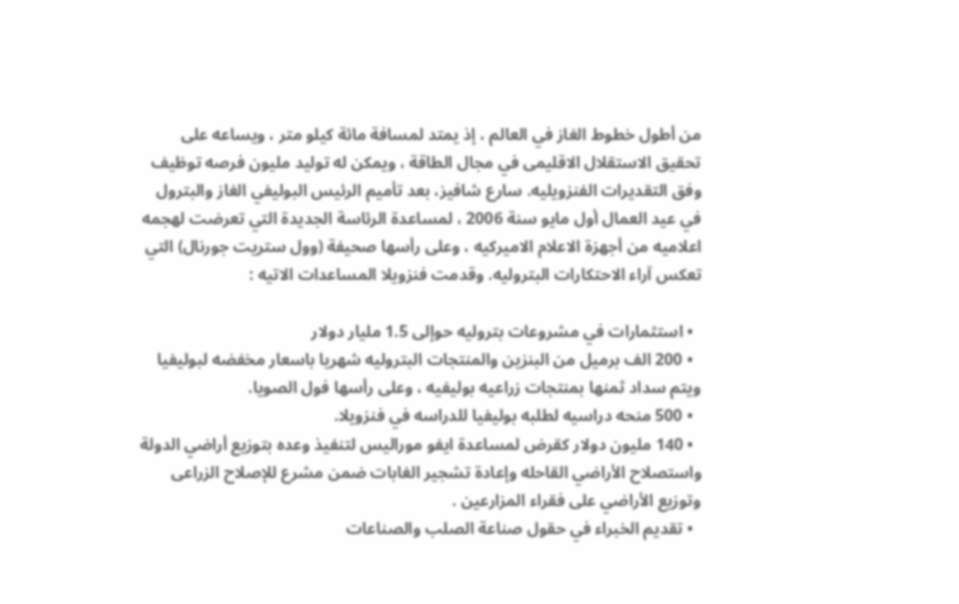من أطول خطوط الغاز في العالم ، إذ يمتد لمسافة مائة كيلو متر ، ويساعه على تحقيق الاستقلال الاقليمى في مجال الطاقة ، ويمكن له توليد مليون فرصه توظيف وفق التقديرات الفنزويليه. سارع شافيز، بعد تأميم الرئيس البوليفي الغاز والبترول في عيد العمال أول مايو سنة 2006 ، لمساعدة الرئاسة الجديدة التي تعرضت لهجمه اعلاميه من أجهزة الاعلام الاميركيه ، وعلى رأسها صحيفة (وول ستريت جورنال) التي تعكس آراء الاحتكارات البتروليه. وقدمت فنزويلا المساعدات الاتيه :

  • استثمارات في مشروعات بتروليه حوإلى 1.5 مليار دولار
  • 200 الف برميل من البنزين والمنتجات البتروليه شهريا باسعار مخفضه لبوليفيا ويتم سداد ثمنها بمنتجات زراعيه بوليفيه ، وعلى رأسها فول الصويا.
  • 500 منحه دراسيه لطلبه بوليفيا للدراسه في فنزويلا.
  • 140 مليون دولار كقرض لمساعدة ايفو موراليس لتنفيذ وعده بتوزيع أراضي الدولة واستصلاح الأراضي القاحله وإعادة تشجير الغابات ضمن مشرع للإصلاح الزراعى وتوزيع الأراضي على فقراء المزارعين .
  • تقديم الخبراء في حقول صناعة الصلب والصناعات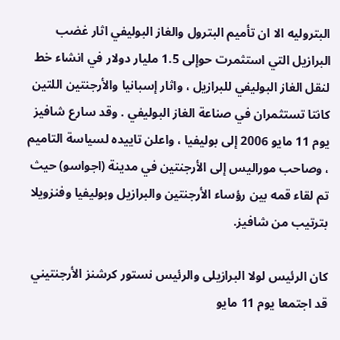البتروليه الا ان تأميم البترول والغاز البوليفي اثار غضب البرازيل التي استثمرت حوإلى 1.5 مليار دولار في انشاء خط لنقل الغاز البوليفي للبرازيل ، واثار إسبانيا والأرجنتين اللتين كانتا تستثمران في صناعة الغاز البوليفي . وقد سارع شافيز يوم 11 مايو 2006 إلى بوليفيا ، واعلن تاييده لسياسة التاميم ، وصاحب موراليس إلى الأرجنتين في مدينة (اجواسو) حيث تم لقاء قمه بين رؤساء الأرجنتين والبرازيل وبوليفيا وفنزويلا بترتيب من شافيز.

كان الرئيس لولا البرازيلى والرئيس نستور كرشنز الأرجنتيني قد اجتمعا يوم 11 مايو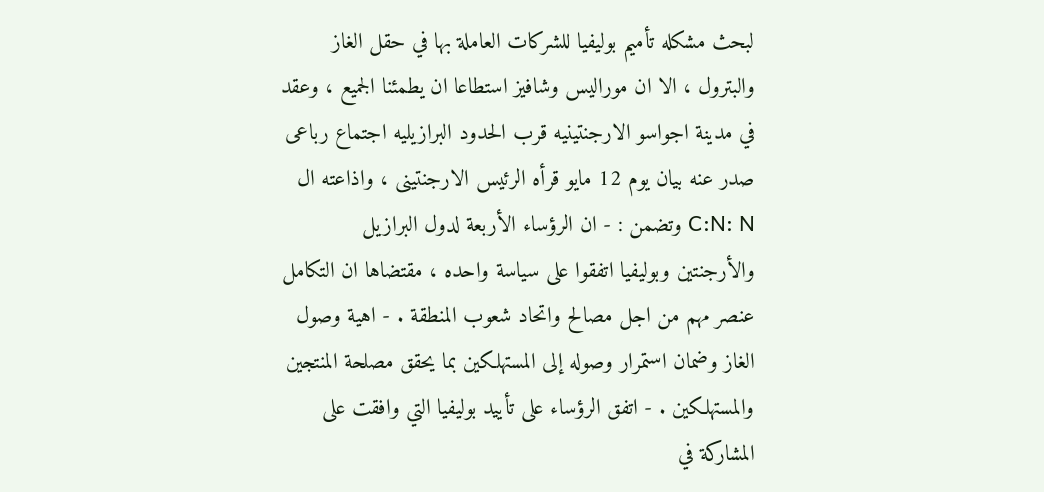لبحث مشكله تأميم بوليفيا للشركات العاملة بها في حقل الغاز والبترول ، الا ان موراليس وشافيز استطاعا ان يطمئنا الجميع ، وعقد في مدينة اجواسو الارجنتينيه قرب الحدود البرازيليه اجتماع رباعى صدر عنه بيان يوم 12 مايو قرأه الرئيس الارجنتينى ، واذاعته ال C:N: N وتضمن : - ان الرؤساء الأربعة لدول البرازيل والأرجنتين وبوليفيا اتفقوا على سياسة واحده ، مقتضاها ان التكامل عنصر مهم من اجل مصالح واتحاد شعوب المنطقة . - اهية وصول الغاز وضمان استمرار وصوله إلى المستهلكين بما يحقق مصلحة المنتجين والمستهلكين . - اتفق الرؤساء على تأييد بوليفيا التي وافقت على المشاركة في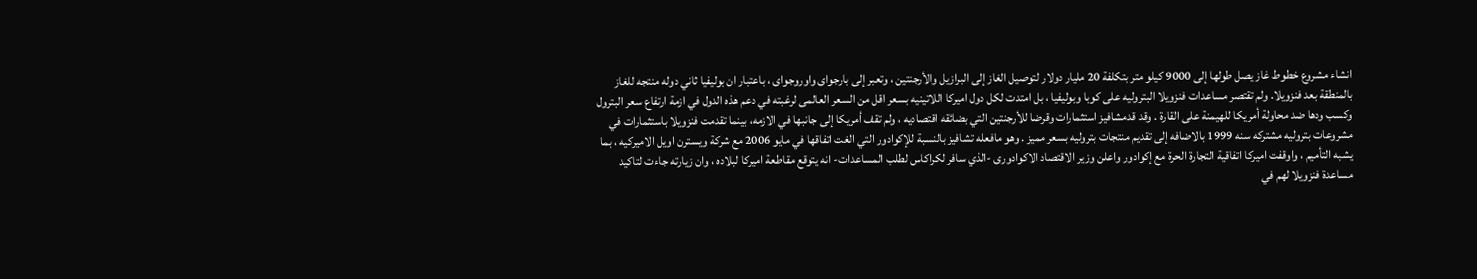انشاء مشروع خطوط غاز يصل طولها إلى 9000 كيلو متر بتكلفة 20 مليار دولار لتوصيل الغاز إلى البرازيل والأرجنتين ، وتعبر إلى بارجواى واوروجواى ، باعتبار ان بوليفيا ثاني دوله منتجه للغاز بالمنطقة بعد فنزويلا. ولم تقتصر مساعدات فنزويلا البتروليه على كوبا وبوليفيا ، بل امتدت لكل دول اميركا اللاتينيه بسعر اقل من السعر العالمى لرغبته في دعم هذه الدول في ازمة ارتفاع سعر البترول وكسب ودها ضد محاولة أمريكا للهيمنة على القارة . وقد قدمشافيز استثمارات وقرضا للأرجنتين التي بضائقه اقتصاديه ، ولم تقف أمريكا إلى جانبها في الازمه، بينما تقدمت فنزويلا باستثمارات في مشروعات بتروليه مشتركه سنه 1999 بالاضافه إلى تقديم منتجات بتروليه بسعر مميز . وهو مافعله تشافيز بالنسبة للإكوادور التي الغت اتفاقها في مايو 2006 مع شركة ويسترن اويل الاميركيه ، بما يشبه التأميم ، واوقفت اميركا اتفاقية التجارة الحرة مع إكوادور واعلن وزير الاقتصاد الاكوادورى -الذي سافر لكراكاس لطلب المساعدات- انه يتوقع مقاطعة اميركا لبلاده ، وان زيارته جاءت لتاكيد مساعدة فنزويلا لهم في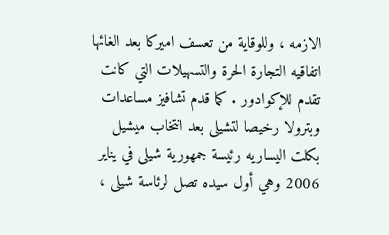الازمه ، وللوقاية من تعسف اميركا بعد الغائها اتفاقيه التجارة الحرة والتسهيلات التي كانت تقدم للإكوادور . كما قدم تشافيز مساعدات وبترولا رخيصا لتشيلى بعد انتخاب ميشيل بكلت اليساريه رئيسة جمهورية شيلى في يناير 2006 وهي أول سيده تصل لرئاسة شيلى ،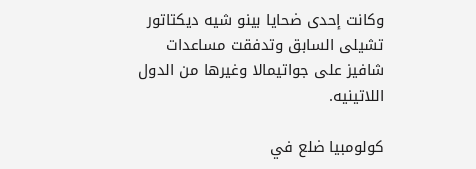وكانت إحدى ضحايا بينو شيه ديكتاتور تشيلى السابق وتدفقت مساعدات شافيز على جواتيمالا وغيرها من الدول اللاتينيه.

كولومبيا ضلع في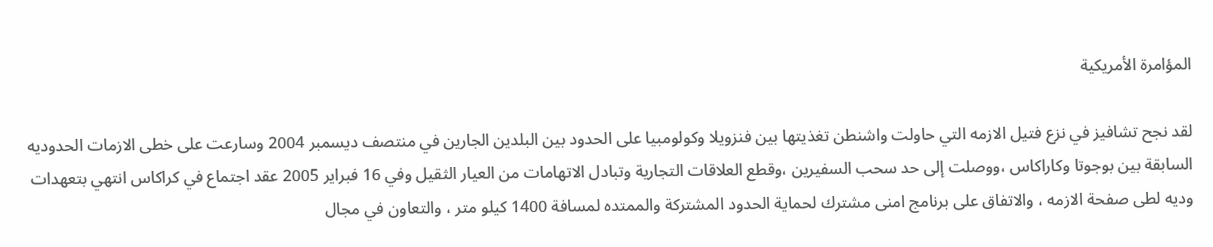المؤامرة الأمريكية

لقد نجح تشافيز في نزع فتيل الازمه التي حاولت واشنطن تغذيتها بين فنزويلا وكولومبيا على الحدود بين البلدين الجارين في منتصف ديسمبر 2004 وسارعت على خطى الازمات الحدوديه السابقة بين بوجوتا وكاراكاس ،ووصلت إلى حد سحب السفيرين ،وقطع العلاقات التجارية وتبادل الاتهامات من العيار الثقيل وفي 16 فبراير 2005 عقد اجتماع في كراكاس انتهي بتعهدات وديه لطى صفحة الازمه ، والاتفاق على برنامج امنى مشترك لحماية الحدود المشتركة والممتده لمسافة 1400 كيلو متر ، والتعاون في مجال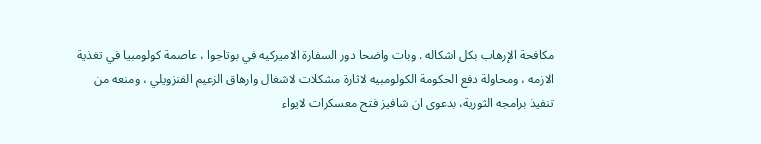مكافحة الإرهاب بكل اشكاله . وبات واضحا دور السفارة الاميركيه في بوتاجوا ، عاصمة كولومبيا في تغذية الازمه ، ومحاولة دفع الحكومة الكولومبيه لاثارة مشكلات لاشغال وارهاق الزعيم الفنزويلي ، ومنعه من تنفيذ برامجه الثورية، بدعوى ان شافيز فتح معسكرات لايواء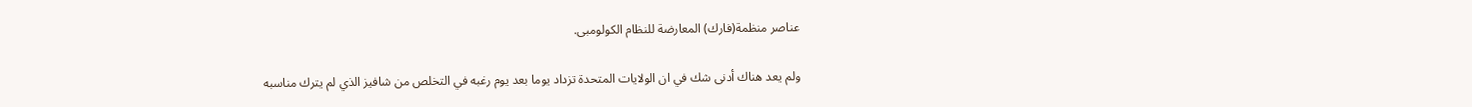عناصر منظمة(فارك) المعارضة للنظام الكولومبى.

ولم يعد هناك أدنى شك في ان الولايات المتحدة تزداد يوما بعد يوم رغبه في التخلص من شافيز الذي لم يترك مناسبه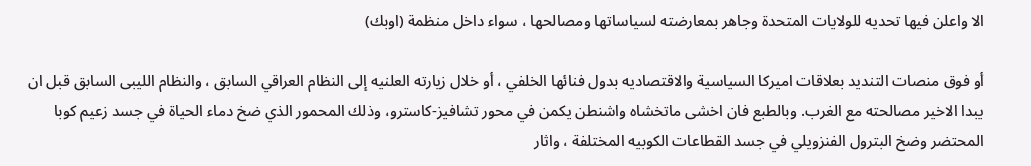الا واعلن فيها تحديه للولايات المتحدة وجاهر بمعارضته لسياساتها ومصالحها ، سواء داخل منظمة (اوبك)

أو فوق منصات التنديد بعلاقات اميركا السياسية والاقتصاديه بدول فنائها الخلفي ، أو خلال زيارته العلنيه إلى النظام العراقي السابق ، والنظام الليبى السابق قبل ان يبدا الاخير مصالحته مع الغرب. وبالطبع فان اخشى ماتخشاه واشنطن يكمن في محور تشافيز-كاسترو، وذلك المحمور الذي ضخ دماء الحياة في جسد زعيم كوبا المحتضر وضخ البترول الفنزويلي في جسد القطاعات الكوبيه المختلفة ، واثار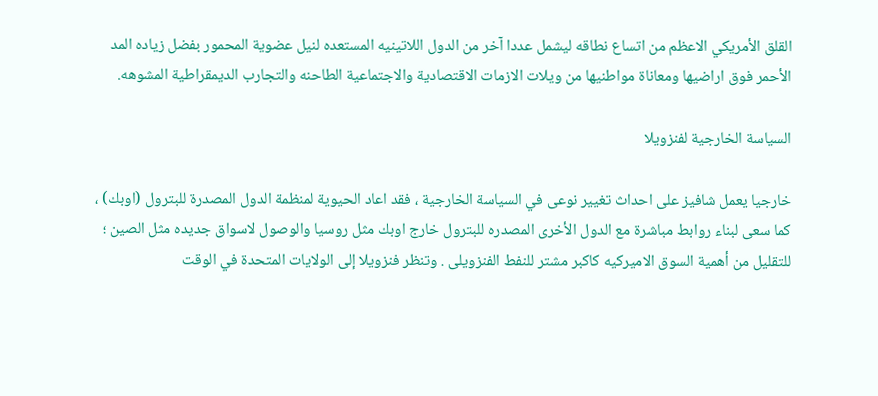القلق الأمريكي الاعظم من اتساع نطاقه ليشمل عددا آخر من الدول اللاتينيه المستعده لنيل عضوية المحمور بفضل زياده المد الأحمر فوق اراضيها ومعاناة مواطنيها من ويلات الازمات الاقتصادية والاجتماعية الطاحنه والتجارب الديمقراطية المشوهه.

السياسة الخارجية لفنزويلا

خارجيا يعمل شافيز على احداث تغيير نوعى في السياسة الخارجية ، فقد اعاد الحيوية لمنظمة الدول المصدرة للبترول (اوبك) ، كما سعى لبناء روابط مباشرة مع الدول الأخرى المصدره للبترول خارج اوبك مثل روسيا والوصول لاسواق جديده مثل الصين ؛ للتقليل من أهمية السوق الاميركيه كاكبر مشتر للنفط الفنزويلى . وتنظر فنزويلا إلى الولايات المتحدة في الوقت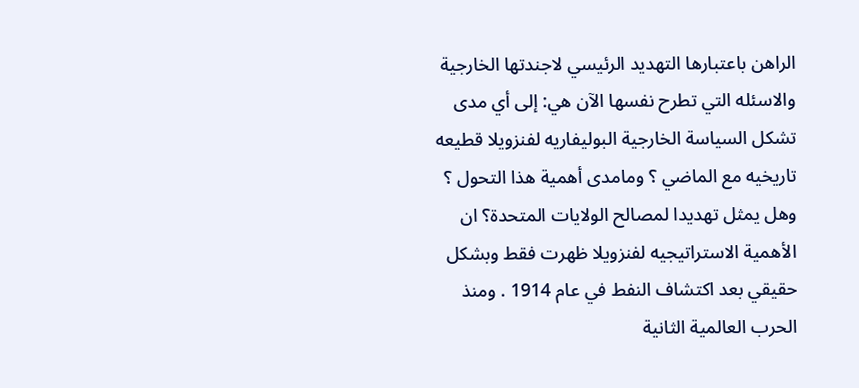الراهن باعتبارها التهديد الرئيسي لاجندتها الخارجية والاسئله التي تطرح نفسها الآن هي: إلى أي مدى تشكل السياسة الخارجية البوليفاريه لفنزويلا قطيعه تاريخيه مع الماضي ؟ ومامدى أهمية هذا التحول ؟ وهل يمثل تهديدا لمصالح الولايات المتحدة؟ ان الأهمية الاستراتيجيه لفنزويلا ظهرت فقط وبشكل حقيقي بعد اكتشاف النفط في عام 1914 . ومنذ الحرب العالمية الثانية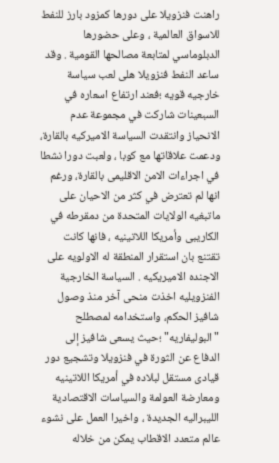راهنت فنزويلا على دورها كمزود بارز للنفط للاسواق العالمية ، وعلى حضورها الدبلوماسي لمتابعة مصالحها القومية . وقد ساعد النفط فنزويلا هلى لعب سياسة خارجيه قويه ؛فعند ارتفاع اسعاره في السبعينات شاركت في مجموعة عدم الانحياز وانتقدت السياسة الاميركيه بالقارة، ودعمت علاقاتها مع كوبا ، ولعبت دورا نشطا في اجراءات الامن الاقليمى بالقارة، ورغم انها لم تعترض في كثر من الاحيان على ماتبغيه الولايات المتحدة من دمقرطه في الكاريبى وأمريكا اللاتينيه ، فانها كانت تقتنع بان استقرار المنطقة له الاولويه على الاجنده الاميريكيه . السياسة الخارجية الفنزويليه اخذت منحى آخر منذ وصول شافيز الحكم، واستخدامه لمصطلح "البوليفاريه" ؛حيث يسعى شافيز إلى الدفاع عن الثورة في فنزويلا وتشجيع دور قيادى مستقل لبلاده في أمريكا اللاتينيه ومعارضة العولمة والسياسات الاقتصادية الليبراليه الجديدة ، واخيرا العمل على نشوء عالم متعدد الاقطاب يمكن من خلاله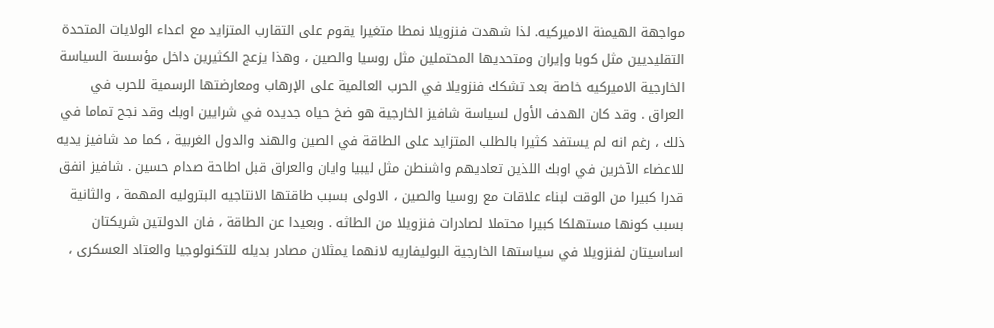مواجهة الهيمنة الاميركيه. لذا شهدت فنزويلا نمطا متغيرا يقوم على التقارب المتزايد مع اعداء الولايات المتحدة التقليديين مثل كوبا وإيران ومتحديها المحتملين مثل روسيا والصين ، وهذا يزعج الكثيرين داخل مؤسسة السياسة الخارجية الاميركيه خاصة بعد تشكك فنزويلا في الحرب العالمية على الإرهاب ومعارضتها الرسمية للحرب في العراق . وقد كان الهدف الأول لسياسة شافيز الخارجية هو ضخ حياه جديده في شرايين اوبك وقد نجح تماما في ذلك ، رغم انه لم يستفد كثيرا بالطلب المتزايد على الطاقة في الصين والهند والدول الغربية ، كما مد شافيز يديه للاعضاء الآخرين في اوبك اللذين تعاديهم واشنطن مثل ليبيا وايان والعراق قبل اطاحة صدام حسين . شافيز انفق قدرا كبيرا من الوقت لبناء علاقات مع روسيا والصين ، الاولى بسبب طاقتها الانتاجيه البتروليه المهمة ، والثانية بسبب كونها مستهلكا كبيرا محتملا لصادرات فنزويلا من الطاثه . وبعيدا عن الطاقة ، فان الدولتين شريكتان اساسيتان لفنزويلا في سياستها الخارجية البوليفاريه لانهما يمثلان مصادر بديله للتكنولوجيا والعتاد العسكرى ،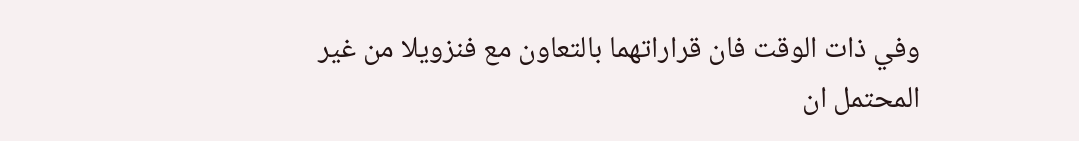وفي ذات الوقت فان قراراتهما بالتعاون مع فنزويلا من غير المحتمل ان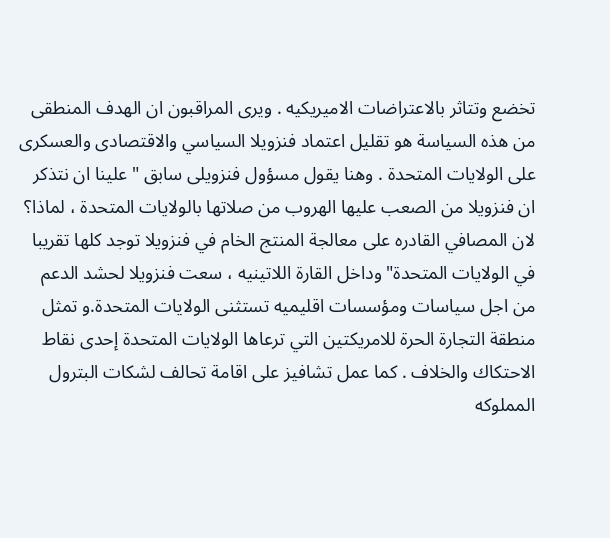تخضع وتتاثر بالاعتراضات الاميريكيه . ويرى المراقبون ان الهدف المنطقى من هذه السياسة هو تقليل اعتماد فنزويلا السياسي والاقتصادى والعسكرى على الولايات المتحدة . وهنا يقول مسؤول فنزويلى سابق " علينا ان نتذكر ان فنزويلا من الصعب عليها الهروب من صلاتها بالولايات المتحدة ، لماذا؟ لان المصافي القادره على معالجة المنتج الخام في فنزويلا توجد كلها تقريبا في الولايات المتحدة" وداخل القارة اللاتينيه ، سعت فنزويلا لحشد الدعم من اجل سياسات ومؤسسات اقليميه تستثنى الولايات المتحدة.و تمثل منطقة التجارة الحرة للامريكتين التي ترعاها الولايات المتحدة إحدى نقاط الاحتكاك والخلاف . كما عمل تشافيز على اقامة تحالف لشكات البترول المملوكه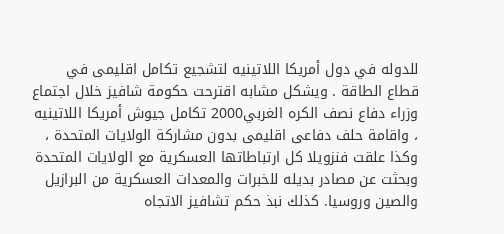للدوله في دول أمريكا اللاتينيه لتشجيع تكامل اقليمى في قطاع الطاقة . ويشكل مشابه اقترحت حكومة شافيز خلال اجتماع وزراء دفاع نصف الكره الغربي2000 تكامل جيوش أمريكا اللاتينيه ، واقامة حلف دفاعى اقليمى بدون مشاركة الولايات المتحدة ، وكذا علقت فنزويلا كل ارتباطاتها العسكرية مع الولايات المتحدة وبحثت عن مصادر بديله للخبرات والمعدات العسكرية من البرازيل والصين وروسيا. كذلك نبذ حكم تشافيز الاتجاه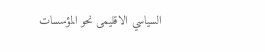السياسي الاقليمى نحو المؤسسات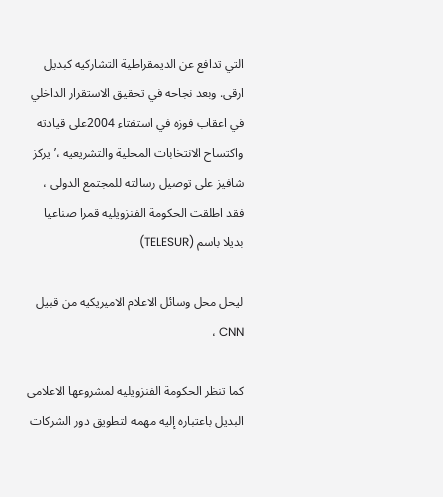التي تدافع عن الديمقراطية التشاركيه كبديل ارقى. وبعد نجاحه في تحقيق الاستقرار الداخلي في اعقاب فوزه في استفتاء 2004على قيادته واكتساح الانتخابات المحلية والتشريعيه ،’ يركز شافيز على توصيل رسالته للمجتمع الدولى ، فقد اطلقت الحكومة الفنزويليه قمرا صناعيا بديلا باسم (TELESUR)

ليحل محل وسائل الاعلام الاميريكيه من قبيل CNN ،

كما تنظر الحكومة الفنزويليه لمشروعها الاعلامى البديل باعتباره إليه مهمه لتطويق دور الشركات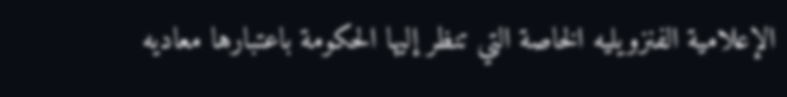الإعلامية الفنزويليه الخاصة التي تنظر إليها الحكومة باعتبارها معاديه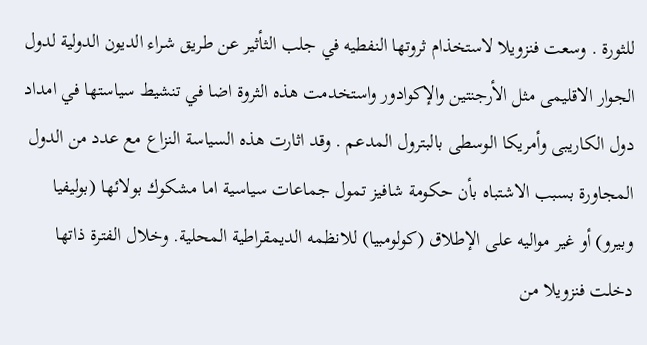للثورة . وسعت فنزويلا لاستخذام ثروتها النفطيه في جلب الثأثير عن طريق شراء الديون الدولية لدول الجوار الاقليمى مثل الأرجنتين والإكوادور واستخدمت هذه الثروة اضا في تنشيط سياستها في امداد دول الكاريبى وأمريكا الوسطى بالبترول المدعم . وقد اثارت هذه السياسة النزاع مع عدد من الدول المجاورة بسبب الاشتباه بأن حكومة شافيز تمول جماعات سياسية اما مشكوك بولائها (بوليفيا وبيرو) أو غير مواليه على الإطلاق (كولومبيا) للانظمه الديمقراطية المحلية. وخلال الفترة ذاتها دخلت فنزويلا من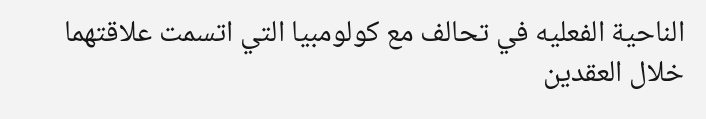الناحية الفعليه في تحالف مع كولومبيا التي اتسمت علاقتهما خلال العقدين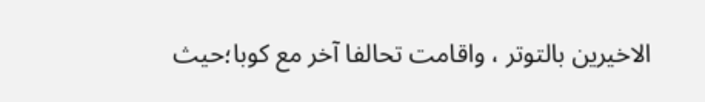الاخيرين بالتوتر ، واقامت تحالفا آخر مع كوبا؛حيث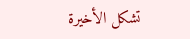تشكل الأخيرة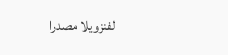لفنزويلا مصدرا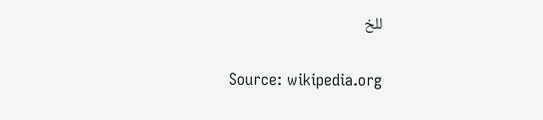للخ

Source: wikipedia.org